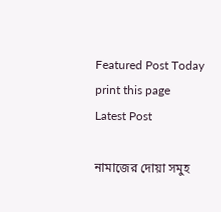Featured Post Today
print this page
Latest Post

নামাজের দোয়া সমুহ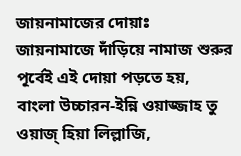জায়নামাজের দোয়াঃ
জায়নামাজে দাঁড়িয়ে নামাজ শুরুর পূর্বেই এই দোয়া পড়তে হয়,
বাংলা উচ্চারন-ইন্নি ওয়াজ্জাহ তু ওয়াজ্ হিয়া লিল্লাজি,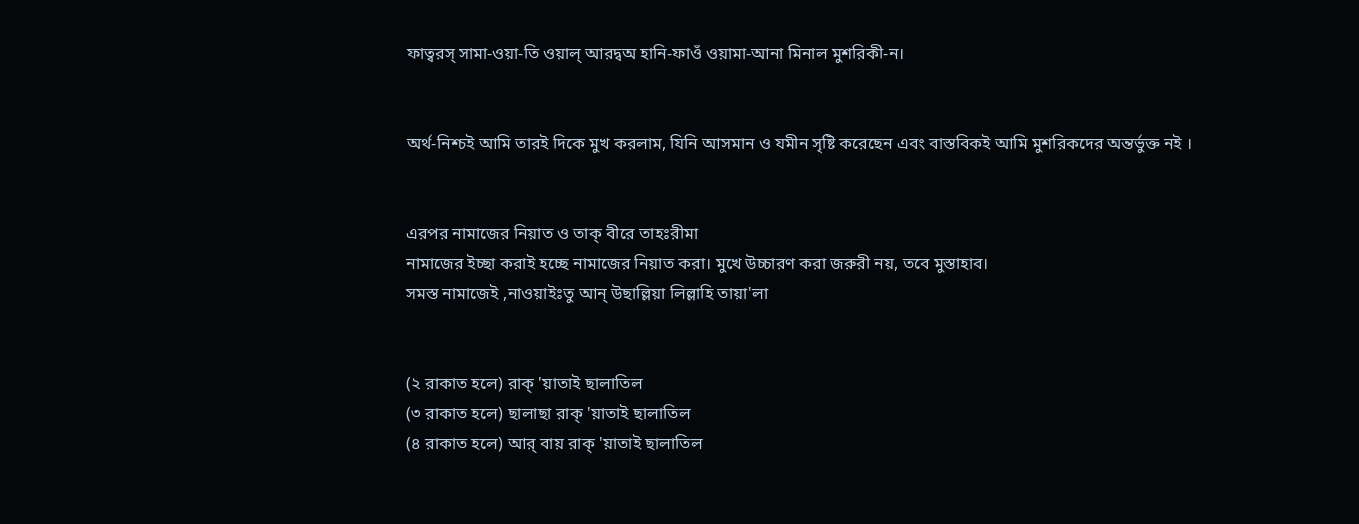ফাত্বরস্ সামা-ওয়া-তি ওয়াল্ আরদ্বঅ হানি-ফাওঁ ওয়ামা-আনা মিনাল মুশরিকী-ন।


অর্থ-নিশ্চই আমি তারই দিকে মুখ করলাম, যিনি আসমান ও যমীন সৃষ্টি করেছেন এবং বাস্তবিকই আমি মুশরিকদের অন্তর্ভুক্ত নই ।


এরপর নামাজের নিয়াত ও তাক্ বীরে তাহঃরীমা
নামাজের ইচ্ছা করাই হচ্ছে নামাজের নিয়াত করা। মুখে উচ্চারণ করা জরুরী নয়, তবে মুস্তাহাব।
সমস্ত নামাজেই ,নাওয়াইঃতু আন্ উছাল্লিয়া লিল্লাহি তায়া'লা


(২ রাকাত হলে) রাক্ 'য়াতাই ছালাতিল
(৩ রাকাত হলে) ছালাছা রাক্ 'য়াতাই ছালাতিল
(৪ রাকাত হলে) আর্ বায় রাক্ 'য়াতাই ছালাতিল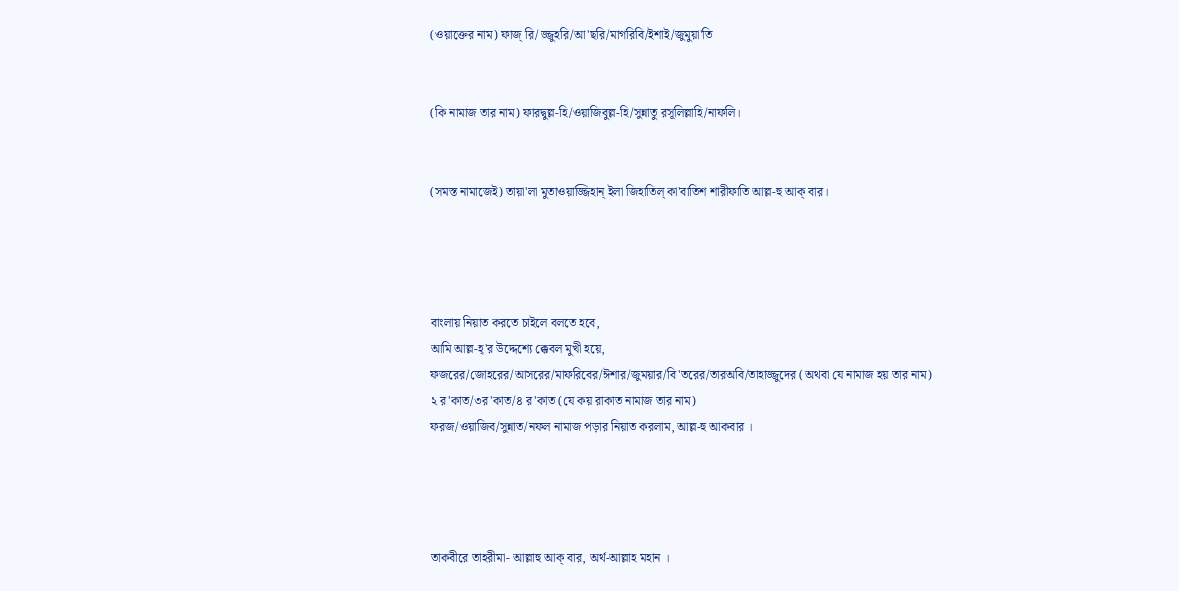(ওয়াক্তের নাম) ফাজ্ রি/ জ্জুহরি/আ'ছরি/মাগরিবি/ইশাই/জুমুয়া'তি


(কি নামাজ তার নাম) ফারদ্বুল্ল-হি/ওয়াজিবুল্ল-হি/সুন্নাতু রসূলিল্লাহি/নাফলি।


(সমস্ত নামাজেই) তায়া'লা মুতাওয়াজ্জিহান্ ইলা জিহাতিল্ কা'বাতিশ শারীফাতি আল্ল-হু আক্ বার।




বাংলায় নিয়াত করতে চাইলে বলতে হবে,
আমি আল্ল-হ্'র উদ্দেশ্যে ক্কেবল মুখী হয়ে,
ফজরের/জোহরের/আসরের/মাফরিবের/ঈশার/জুময়ার/বি'তরের/তারঅবি/তাহাজ্জুদের (অথবা যে নামাজ হয় তার নাম)
২ র'কাত/৩র'কাত/৪ র'কাত (যে কয় রাকাত নামাজ তার নাম)
ফরজ/ওয়াজিব/সুন্নাত/নফল নামাজ পড়ার নিয়াত করলাম, আল্ল-হু আকবার ।




তাকবীরে তাহরীমা- আল্লাহু আক্ বার, অর্থ-আল্লাহ মহান ।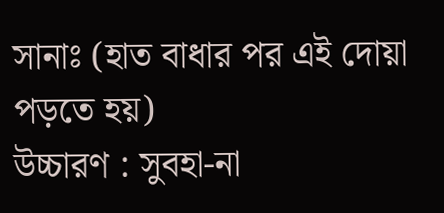সানাঃ (হাত বাধার পর এই দোয়া পড়তে হয়)
উচ্চারণ : সুবহা-না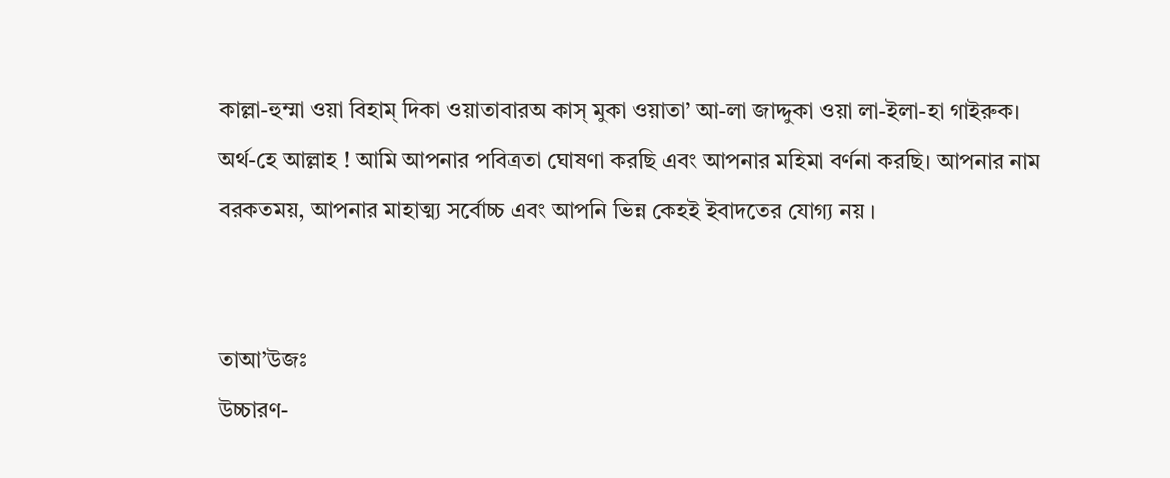কাল্লা-হুম্মা ওয়া বিহাম্ দিকা ওয়াতাবারঅ কাস্ মুকা ওয়াতা’ আ-লা জাদ্দুকা ওয়া লা-ইলা-হা গাইরুক।
অর্থ-হে আল্লাহ ! আমি আপনার পবিত্রতা ঘোষণা করছি এবং আপনার মহিমা বর্ণনা করছি। আপনার নাম বরকতময়, আপনার মাহাত্ম্য সর্বোচ্চ এবং আপনি ভিন্ন কেহই ইবাদতের যোগ্য নয় ।


তাআ’উজঃ
উচ্চারণ-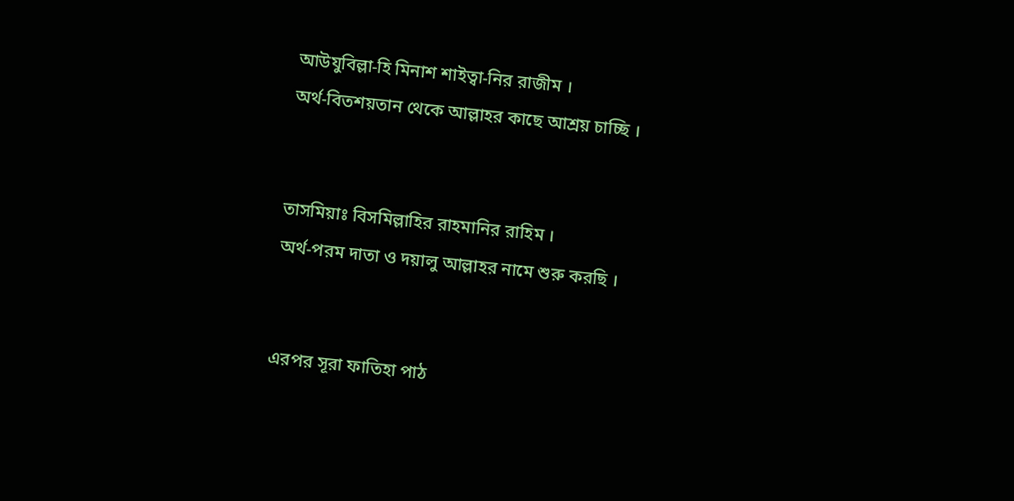আউযুবিল্লা-হি মিনাশ শাইত্বা-নির রাজীম ।
অর্থ-বিতশয়তান থেকে আল্লাহর কাছে আশ্রয় চাচ্ছি ।


তাসমিয়াঃ বিসমিল্লাহির রাহমানির রাহিম ।
অর্থ-পরম দাতা ও দয়ালু আল্লাহর নামে শুরু করছি ।


এরপর সূরা ফাতিহা পাঠ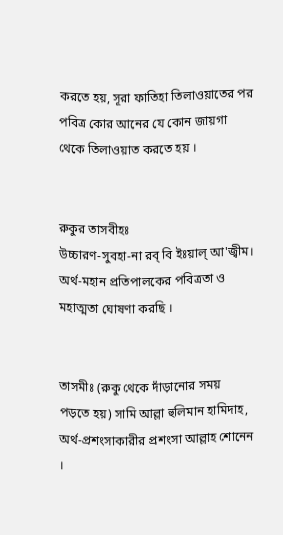করতে হয়, সূরা ফাতিহা তিলাওয়াতের পর পবিত্র কোর আনের যে কোন জায়গা থেকে তিলাওয়াত করতে হয় ।


রুকুর তাসবীহঃ
উচ্চারণ-সুবহা-না রব্ বি ইঃয়াল্ আ'জ্বীম। অর্থ-মহান প্রতিপালকের পবিত্রতা ও মহাত্মতা ঘোষণা করছি ।


তাসমীঃ (রুকু থেকে দাঁড়ানোর সময় পড়তে হয়) সামি আল্লা হুলিমান হামিদাহ,
অর্থ-প্রশংসাকারীর প্রশংসা আল্লাহ শোনেন ।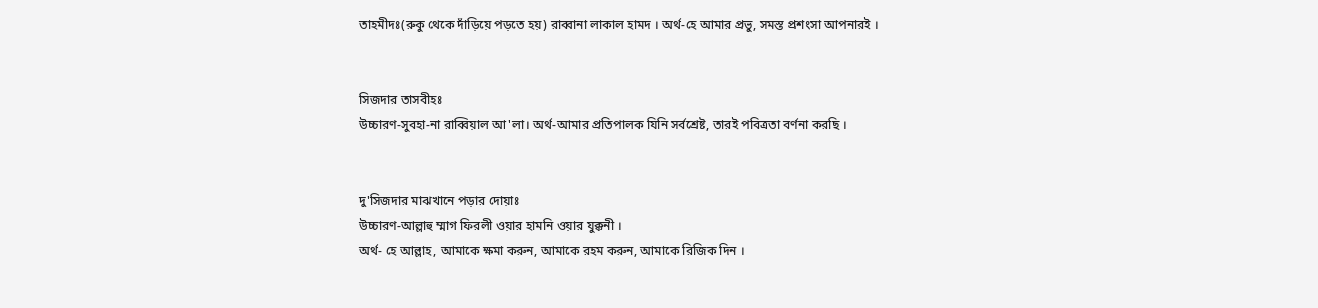তাহমীদঃ(রুকু থেকে দাঁড়িয়ে পড়তে হয়) রাব্বানা লাকাল হামদ । অর্থ-হে আমার প্রভু, সমস্ত প্রশংসা আপনারই ।


সিজদার তাসবীহঃ
উচ্চারণ-সুবহা-না রাব্বিয়াল আ'লা। অর্থ-আমার প্রতিপালক যিনি সর্বশ্রেষ্ট, তারই পবিত্রতা বর্ণনা করছি ।


দু'সিজদার মাঝখানে পড়ার দোয়াঃ
উচ্চারণ-আল্লাহু ম্মাগ ফিরলী ওয়ার হামনি ওয়ার যুক্কনী ।
অর্থ- হে আল্লাহ, আমাকে ক্ষমা করুন, আমাকে রহম করুন, আমাকে রিজিক দিন ।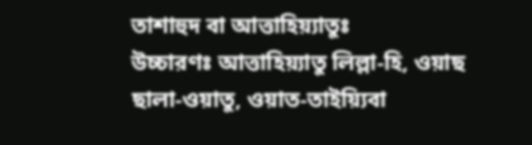তাশাহুদ বা আত্তাহিয়্যাতুঃ
উচ্চারণঃ আত্তাহিয়্যাতু লিল্লা-হি, ওয়াছ ছালা-ওয়াতু, ওয়াত-তাইয়্যিবা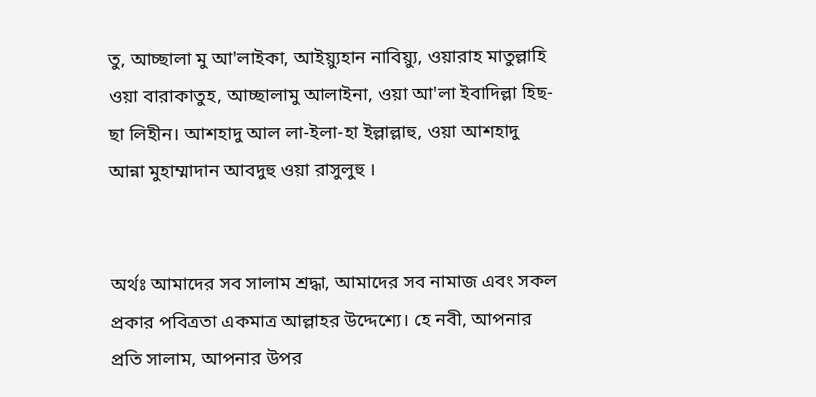তু, আচ্ছালা মু আ'লাইকা, আইয়্যুহান নাবিয়্যু, ওয়ারাহ মাতুল্লাহি ওয়া বারাকাতুহ, আচ্ছালামু আলাইনা, ওয়া আ'লা ইবাদিল্লা হিছ-ছা লিহীন। আশহাদু আল লা-ইলা-হা ইল্লাল্লাহু, ওয়া আশহাদু আন্না মুহাম্মাদান আবদুহু ওয়া রাসুলুহু ।


অর্থঃ আমাদের সব সালাম শ্রদ্ধা, আমাদের সব নামাজ এবং সকল প্রকার পবিত্রতা একমাত্র আল্লাহর উদ্দেশ্যে। হে নবী, আপনার প্রতি সালাম, আপনার উপর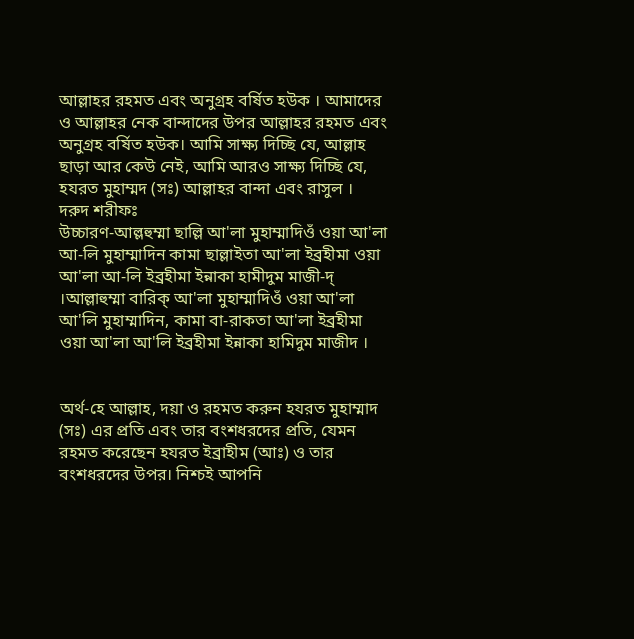আল্লাহর রহমত এবং অনুগ্রহ বর্ষিত হউক । আমাদের ও আল্লাহর নেক বান্দাদের উপর আল্লাহর রহমত এবং অনুগ্রহ বর্ষিত হউক। আমি সাক্ষ্য দিচ্ছি যে, আল্লাহ ছাড়া আর কেউ নেই, আমি আরও সাক্ষ্য দিচ্ছি যে, হযরত মুহাম্মদ (সঃ) আল্লাহর বান্দা এবং রাসুল ।
দরুদ শরীফঃ
উচ্চারণ-আল্লহুম্মা ছাল্লি আ'লা মুহাম্মাদিওঁ ওয়া আ'লা আ-লি মুহাম্মাদিন কামা ছাল্লাইতা আ'লা ইব্রহীমা ওয়া আ'লা আ-লি ইব্রহীমা ইন্নাকা হামীদুম মাজী-দ্ ।আল্লাহুম্মা বারিক্ আ'লা মুহাম্মাদিওঁ ওয়া আ'লা আ'লি মুহাম্মাদিন, কামা বা-রাকতা আ'লা ইব্রহীমা ওয়া আ'লা আ'লি ইব্রহীমা ইন্নাকা হামিদুম মাজীদ ।


অর্থ-হে আল্লাহ, দয়া ও রহমত করুন হযরত মুহাম্মাদ (সঃ) এর প্রতি এবং তার বংশধরদের প্রতি, যেমন রহমত করেছেন হযরত ইব্রাহীম (আঃ) ও তার বংশধরদের উপর। নিশ্চই আপনি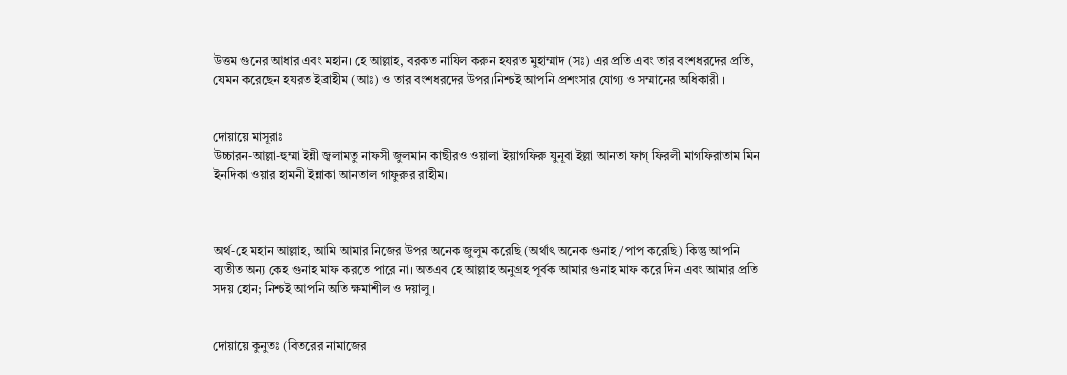উত্তম গুনের আধার এবং মহান। হে আল্লাহ, বরকত নাযিল করুন হযরত মুহাম্মাদ (সঃ) এর প্রতি এবং তার বংশধরদের প্রতি, যেমন করেছেন হযরত ইব্রাহীম (আঃ) ও তার বংশধরদের উপর।নিশ্চই আপনি প্রশংসার যোগ্য ও সম্মানের অধিকারী ।


দোয়ায়ে মাসূরাঃ
উচ্চারন-আল্লা-হুম্মা ইন্নী জ্বলামতু নাফসী জুলমান কাছীরও ওয়ালা ইয়াগফিরু যুনূবা ইল্লা আনতা ফাগ্ ফিরলী মাগফিরাতাম মিন ইনদিকা ওয়ার হামনী ইন্নাকা আনতাল গাফুরুর রাহীম।



অর্থ-হে মহান আল্লাহ, আমি আমার নিজের উপর অনেক জুলুম করেছি (অর্থাৎ অনেক গুনাহ/পাপ করেছি) কিন্তু আপনি ব্যতীত অন্য কেহ গুনাহ মাফ করতে পারে না। অতএব হে আল্লাহ অনুগ্রহ পূর্বক আমার গুনাহ মাফ করে দিন এবং আমার প্রতি সদয় হোন; নিশ্চই আপনি অতি ক্ষমাশীল ও দয়ালু ।


দোয়ায়ে কুনুতঃ (বিতরের নামাজের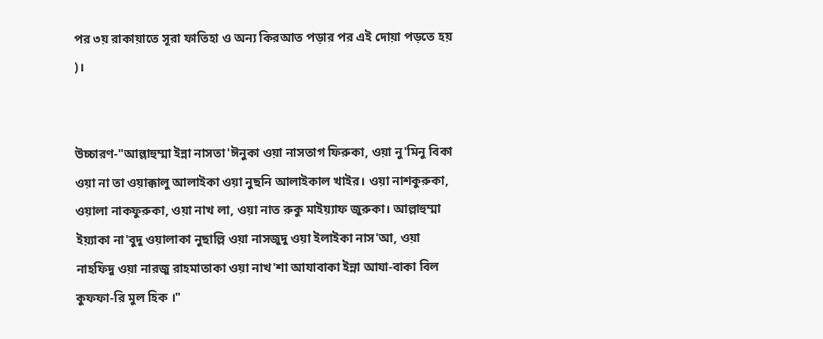পর ৩য় রাকায়াতে সূরা ফাতিহা ও অন্য কিরআত পড়ার পর এই দোয়া পড়তে হয় )।


উচ্চারণ-"আল্লাহুম্মা ইন্না নাসতা'ঈনুকা ওয়া নাসতাগ ফিরুকা, ওয়া নু'মিনু বিকা ওয়া না তা ওয়াক্কালু আলাইকা ওয়া নুছনি আলাইকাল খাইর। ওয়া নাশকুরুকা, ওয়ালা নাকফুরুকা, ওয়া নাখ লা, ওয়া নাত রুকু মাইয়্যাফ জুরুকা। আল্লাহুম্মা ইয়্যাকা না'বুদু ওয়ালাকা নুছাল্লি ওয়া নাসজুদু ওয়া ইলাইকা নাস'আ, ওয়া নাহফিদু ওয়া নারজু রাহমাতাকা ওয়া নাখ'শা আযাবাকা ইন্না আযা-বাকা বিল কুফফা-রি মুল হিক ।"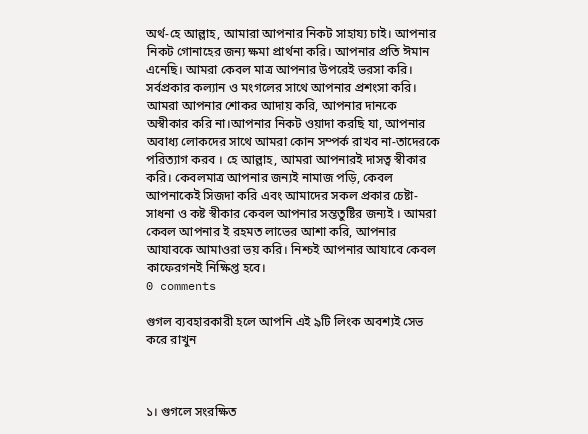অর্থ-হে আল্লাহ, আমারা আপনার নিকট সাহায্য চাই। আপনার নিকট গোনাহের জন্য ক্ষমা প্রার্থনা করি। আপনার প্রতি ঈমান এনেছি। আমরা কেবল মাত্র আপনার উপরেই ভরসা করি। সর্বপ্রকার কল্যান ও মংগলের সাথে আপনার প্রশংসা করি। আমরা আপনার শোকর আদায় করি, আপনার দানকে অস্বীকার করি না।আপনার নিকট ওয়াদা করছি যা, আপনার অবাধ্য লোকদের সাথে আমরা কোন সম্পর্ক রাখব না-তাদেরকে পরিত্যাগ করব । হে আল্লাহ, আমরা আপনারই দাসত্ব স্বীকার করি। কেবলমাত্র আপনার জন্যই নামাজ পড়ি, কেবল আপনাকেই সিজদা করি এবং আমাদের সকল প্রকার চেষ্টা-সাধনা ও কষ্ট স্বীকার কেবল আপনার সন্ততুষ্টির জন্যই । আমরা কেবল আপনার ই রহমত লাভের আশা করি, আপনার আযাবকে আমাওরা ভয় করি। নিশ্চই আপনার আযাবে কেবল কাফেরগনই নিক্ষিপ্ত হবে।
0 comments

গুগ‌ল ব্যবহারকারী হলে আপ‌নি এই ৯টি লিংক অবশ্যই সেভ করে রাখুন



১। গুগলে সংরক্ষিত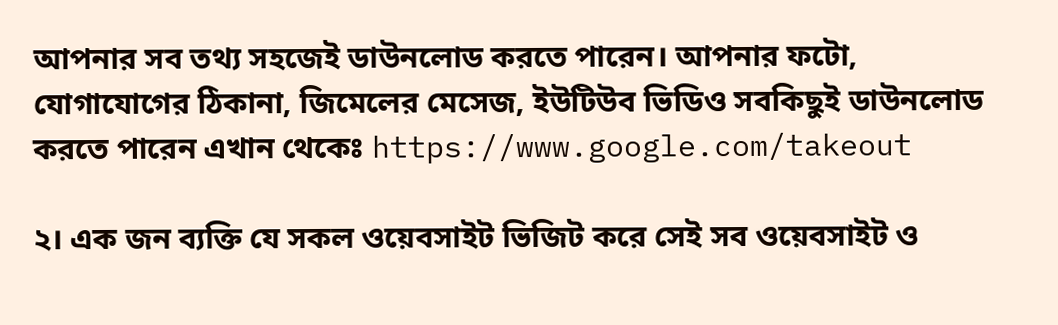আপনার সব তথ্য সহজেই ডাউনলোড করতে পারেন। আপনার ফটো, যোগাযোগের ঠিকানা, জিমেলের মেসেজ, ইউটিউব ভিডিও সবকিছুই ডাউনলোড করতে পারেন এখান থেকেঃ https://www.google.com/takeout

২। এক জন ব্যক্তি যে সকল ওয়েবসাইট ভিজিট করে সেই সব ওয়েবসাইট ও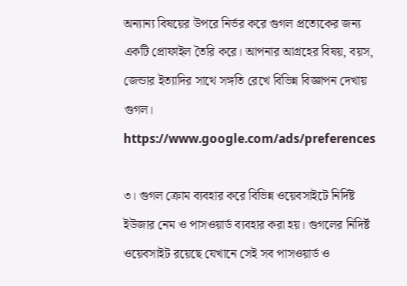অন্যান্য বিষয়ের উপরে নির্ভর করে গুগল প্রত্যেকের জন্য একটি প্রোফাইল তৈরি করে। আপনার আগ্রহের বিষয়, বয়স, জেন্ডার ইত্যাদির সাথে সঙ্গতি রেখে বিভিন্ন বিজ্ঞাপন দেখায় গুগল।
https://www.google.com/ads/preferences

৩। গুগল ক্রোম ব্যবহার করে বিভিন্ন ওয়েবসাইটে নির্দিষ্ট ইউজার নেম ও পাসওয়ার্ড ব্যবহার করা হয়। গুগলের নিদির্ষ্ট ওয়েবসাইট রয়েছে যেখানে সেই সব পাসওয়ার্ড ও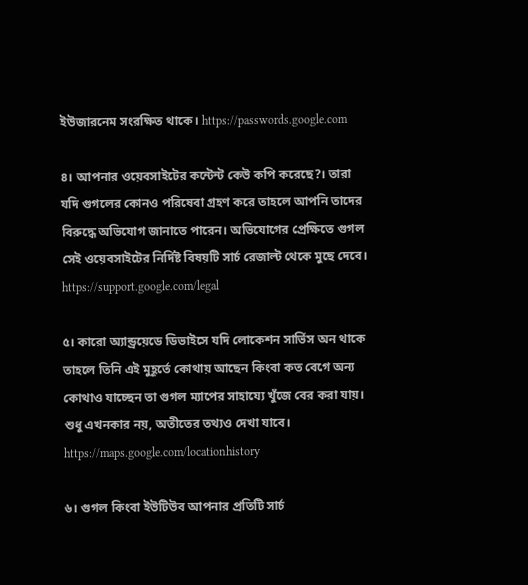ইউজারনেম সংরক্ষিত থাকে। https://passwords.google.com

৪। আপনার ওয়েবসাইটের কন্টেন্ট কেউ কপি করেছে?। তারা যদি গুগলের কোনও পরিষেবা গ্রহণ করে তাহলে আপনি তাদের বিরুদ্ধে অভিযোগ জানাতে পারেন। অভিযোগের প্রেক্ষিতে গুগল সেই ওয়েবসাইটের নির্দিষ্ট বিষয়টি সার্চ রেজাল্ট থেকে মুছে দেবে। https://support.google.com/legal

৫। কারো অ্যান্ড্রয়েডে ডিভাইসে যদি লোকেশন সার্ভিস অন থাকে তাহলে তিনি এই মুহূর্তে কোথায় আছেন কিংবা কত বেগে অন্য কোথাও যাচ্ছেন তা গুগল ম্যাপের সাহায্যে খুঁজে বের করা যায়। শুধু এখনকার নয়, অতীতের তথ্যও দেখা যাবে। https://maps.google.com/locationhistory

৬। গুগল কিংবা ইউটিউব আপনার প্রতিটি সার্চ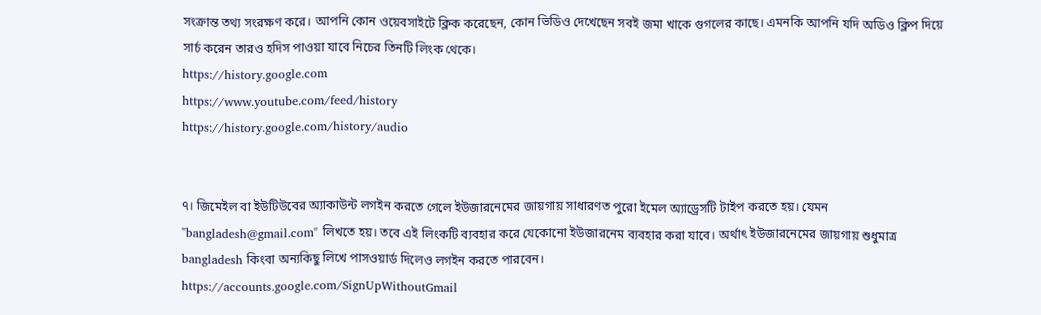সংক্রান্ত তথ্য সংরক্ষণ করে। আপনি কোন ওয়েবসাইটে ক্লিক করেছেন, কোন ভিডিও দেখেছেন সবই জমা খাকে গুগলের কাছে। এমনকি আপনি যদি অডিও ক্লিপ দিয়ে সার্চ করেন তারও হদিস পাওয়া যাবে নিচের তিনটি লিংক থেকে।
https://history.google.com
https://www.youtube.com/feed/history
https://history.google.com/history/audio


৭। জিমেইল বা ইউটিউবের অ্যাকাউন্ট লগইন করতে গেলে ইউজারনেমের জায়গায় সাধারণত পুরো ইমেল অ্যাড্রেসটি টাইপ করতে হয়। যেমন "bangladesh@gmail.com" লিখতে হয়। তবে এই লিংকটি ব্যবহার করে যেকোনো ইউজারনেম ব্যবহার করা যাবে। অর্থাৎ ইউজারনেমের জায়গায় শুধুমাত্র bangladesh কিংবা অন্যকিছু লিখে পাসওয়ার্ড দিলেও লগইন করতে পারবেন।
https://accounts.google.com/SignUpWithoutGmail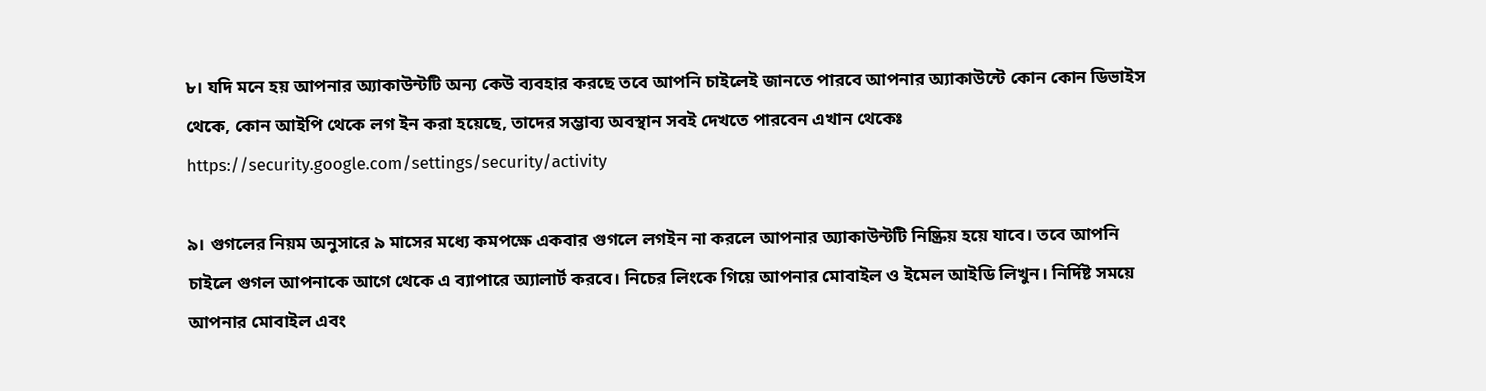৮। যদি মনে হয় আপনার অ্যাকাউন্টটি অন্য কেউ ব্যবহার করছে তবে আপনি চাইলেই জানতে পারবে আপনার অ্যাকাউন্টে কোন কোন ডিভাইস থেকে, কোন আইপি থেকে লগ ইন করা হয়েছে, তাদের সম্ভাব্য অবস্থান সবই দেখতে পারবেন এখান থেকেঃ
https://security.google.com/settings/security/activity

৯। গুগলের নিয়ম অনুসারে ৯ মাসের মধ্যে কমপক্ষে একবার গুগলে লগইন না করলে আপনার অ্যাকাউন্টটি নিষ্ক্রিয় হয়ে যাবে। তবে আপনি চাইলে গুগল আপনাকে আগে থেকে এ ব্যাপারে অ্যালার্ট করবে। নিচের লিংকে গিয়ে আপনার মোবাইল ও ইমেল আইডি লিখুন। নির্দিষ্ট সময়ে আপনার মোবাইল এবং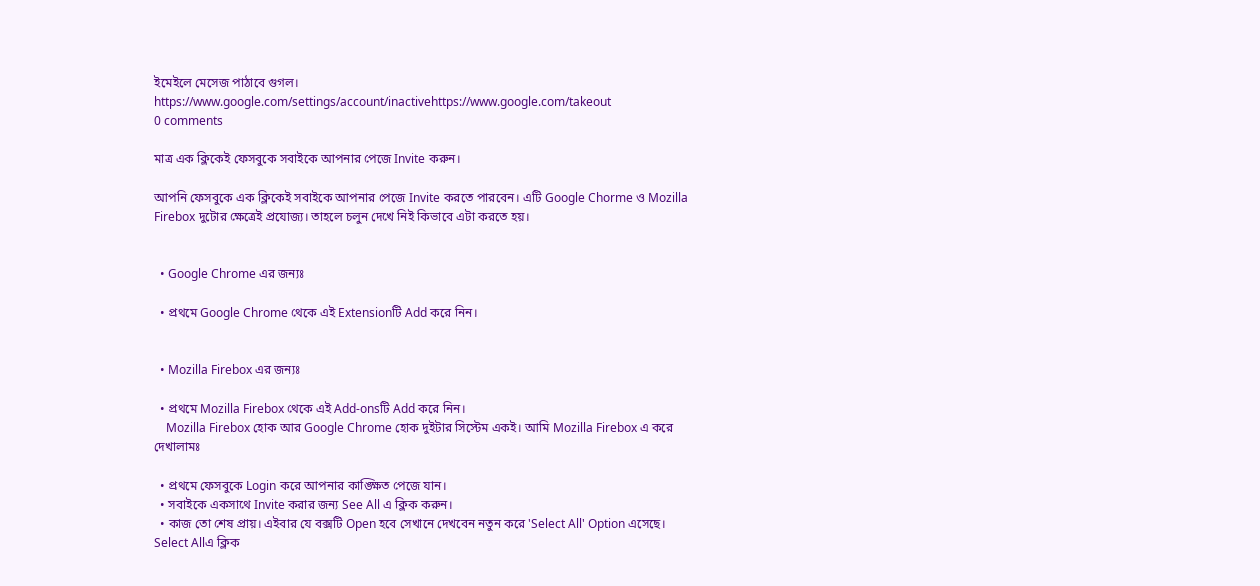ইমেইলে মেসেজ পাঠাবে গুগল।
https://www.google.com/settings/account/inactivehttps://www.google.com/takeout
0 comments

মাত্র এক ক্লিকেই ফেসবুকে সবাইকে আপনার পেজে Invite করুন।

আপনি ফেসবুকে এক ক্লিকেই সবাইকে আপনার পেজে Invite করতে পারবেন। এটি Google Chorme ও Mozilla Firebox দুটোর ক্ষেত্রেই প্রযোজ্য। তাহলে চলুন দেখে নিই কিভাবে এটা করতে হয়।


  • Google Chrome এর জন্যঃ

  • প্রথমে Google Chrome থেকে এই Extensionটি Add করে নিন।


  • Mozilla Firebox এর জন্যঃ

  • প্রথমে Mozilla Firebox থেকে এই Add-onsটি Add করে নিন।
    Mozilla Firebox হোক আর Google Chrome হোক দুইটার সিস্টেম একই। আমি Mozilla Firebox এ করে দেখালামঃ

  • প্রথমে ফেসবুকে Login করে আপনার কাঙ্ক্ষিত পেজে যান।
  • সবাইকে একসাথে Invite করার জন্য See All এ ক্লিক করুন।
  • কাজ তো শেষ প্রায়। এইবার যে বক্সটি Open হবে সেখানে দেখবেন নতুন করে 'Select All' Option এসেছে। Select Allএ ক্লিক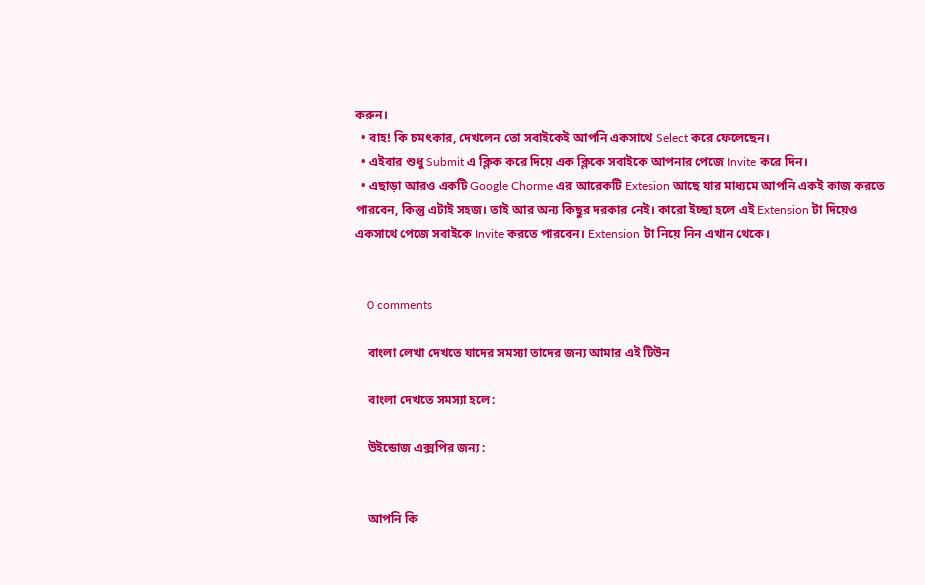করুন।
  • বাহ! কি চমৎকার, দেখলেন তো সবাইকেই আপনি একসাথে Select করে ফেলেছেন।
  • এইবার শুধু Submit এ ক্লিক করে দিয়ে এক ক্লিকে সবাইকে আপনার পেজে Invite করে দিন।
  • এছাড়া আরও একটি Google Chorme এর আরেকটি Extesion আছে যার মাধ্যমে আপনি একই কাজ করতে পারবেন, কিন্তু এটাই সহজ। তাই আর অন্য কিছুর দরকার নেই। কারো ইচ্ছা হলে এই Extension টা দিয়েও একসাথে পেজে সবাইকে Invite করতে পারবেন। Extension টা নিয়ে নিন এখান থেকে।


    0 comments

    বাংলা লেখা দেখতে যাদের সমস্যা তাদের জন্য আমার এই টিউন

    বাংলা দেখতে সমস্যা হলে:

    উইন্ডোজ এক্সপির জন্য :


    আপনি কি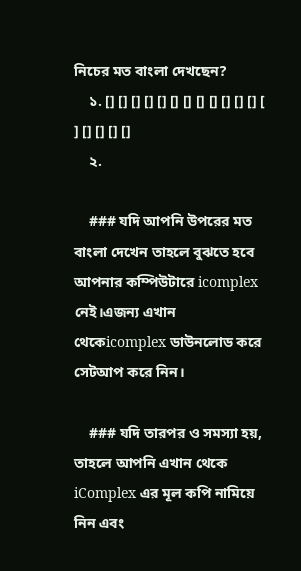নিচের মত বাংলা দেখছেন?
    ১. [] [] [] [] [] [] [] [] [] [] [] [] [ ] [] [] [] []
    ২.

    ### যদি আপনি উপরের মত বাংলা দেখেন তাহলে বুঝতে হবে আপনার কম্পিউটারে icomplex নেই।এজন্য এখান থেকেicomplex ডাউনলোড করে সেটআপ করে নিন।

    ### যদি তারপর ও সমস্যা হয়, তাহলে আপনি এখান থেকে iComplex এর মূল কপি নামিয়ে নিন এবং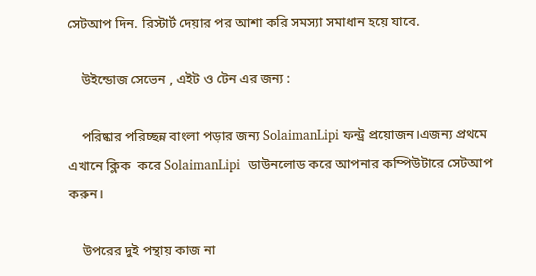সেটআপ দিন. রিস্টার্ট দেয়ার পর আশা করি সমস্যা সমাধান হয়ে যাবে.

    উইন্ডোজ সেভেন , এইট ও টেন এর জন্য :

    পরিষ্কার পরিচ্ছন্ন বাংলা পড়ার জন্য SolaimanLipi ফন্ট্র প্রয়োজন।এজন্য প্রথমে এখানে ক্লিক  করে SolaimanLipi  ডাউনলোড করে আপনার কম্পিউটারে সেটআপ করুন।

    উপরের দুই পন্থায় কাজ না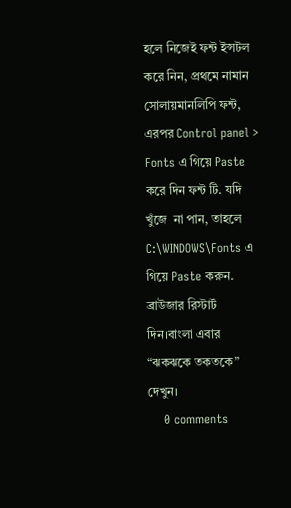হলে নিজেই ফন্ট ইন্সটল করে নিন, প্রথমে নামান সোলায়মানলিপি ফন্ট, এরপর Control panel > Fonts এ গিয়ে Paste করে দিন ফন্ট টি. যদি খুঁজে  না পান, তাহলে C:\WINDOWS\Fonts এ গিয়ে Paste করুন. ব্রাউজার রিস্টার্ট দিন।বাংলা এবার “ঝকঝকে তকতকে” দেখুন।
    0 comments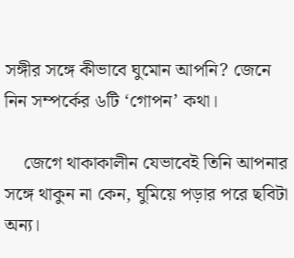সঙ্গীর সঙ্গে কীভাবে ঘুমোন আপনি? জেনে নিন সম্পর্কের ৬টি ‘গোপন’ কথা।

    জেগে থাকাকালীন যেভাবেই তিনি আপনার সঙ্গে থাকুন না কেন, ঘুমিয়ে পড়ার পরে ছবিটা অন্য।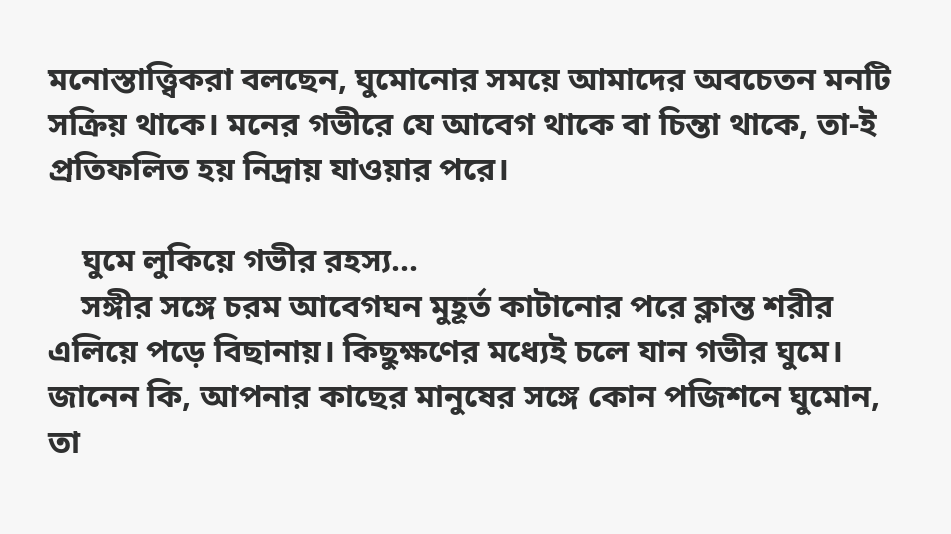মনোস্তাত্ত্বিকরা বলছেন, ঘুমোনোর সময়ে আমাদের অবচেতন মনটি সক্রিয় থাকে। মনের গভীরে যে আবেগ থাকে বা চিন্তা থাকে, তা-ই প্রতিফলিত হয় নিদ্রায় যাওয়ার পরে।

    ঘুমে লুকিয়ে গভীর রহস্য...
    সঙ্গীর সঙ্গে চরম আবেগঘন মুহূর্ত কাটানোর পরে ক্লান্ত শরীর এলিয়ে পড়ে বিছানায়। কিছুক্ষণের মধ্যেই চলে যান গভীর ঘুমে। জানেন কি, আপনার কাছের মানুষের সঙ্গে কোন পজিশনে ঘুমোন, তা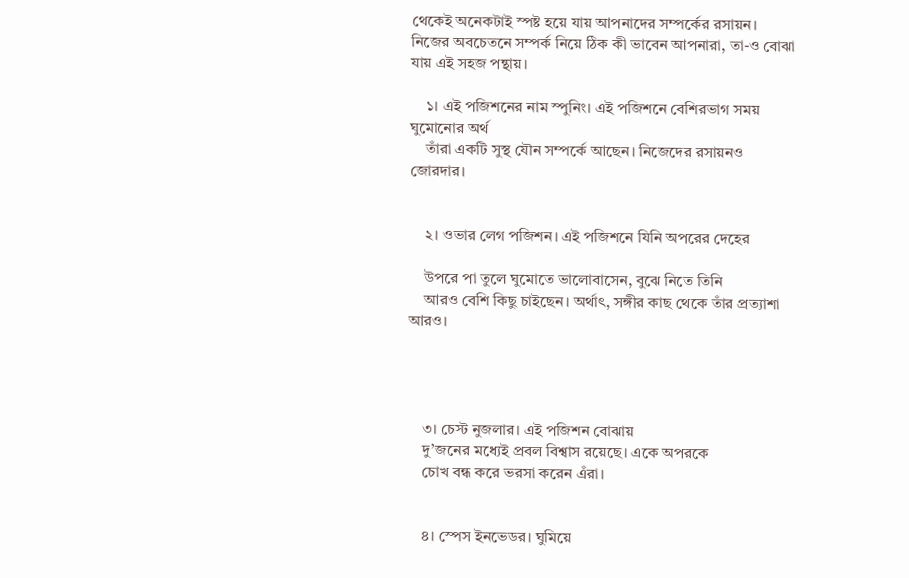থেকেই অনেকটাই স্পষ্ট হয়ে যায় আপনাদের সম্পর্কের রসায়ন। নিজের অবচেতনে সম্পর্ক নিয়ে ঠিক কী ভাবেন আপনারা, তা-ও বোঝা যায় এই সহজ পন্থায়।

    ১। এই পজিশনের নাম স্পুনিং। এই পজিশনে বেশিরভাগ সময় ঘুমোনোর অর্থ
    তাঁরা একটি সুস্থ যৌন সম্পর্কে আছেন। নিজেদের রসায়নও জোরদার।


    ২। ওভার লেগ পজিশন। এই পজিশনে যিনি অপরের দেহের

    উপরে পা তুলে ঘুমোতে ভালোবাসেন, বুঝে নিতে তিনি
    আরও বেশি কিছু চাইছেন। অর্থাৎ, সঙ্গীর কাছ থেকে তাঁর প্রত্যাশা আরও।




    ৩। চেস্ট নুজলার। এই পজিশন বোঝায়
    দু’জনের মধ্যেই প্রবল বিশ্বাস রয়েছে। একে অপরকে
    চোখ বন্ধ করে ভরসা করেন এঁরা।


    ৪। স্পেস ইনভেডর। ঘুমিয়ে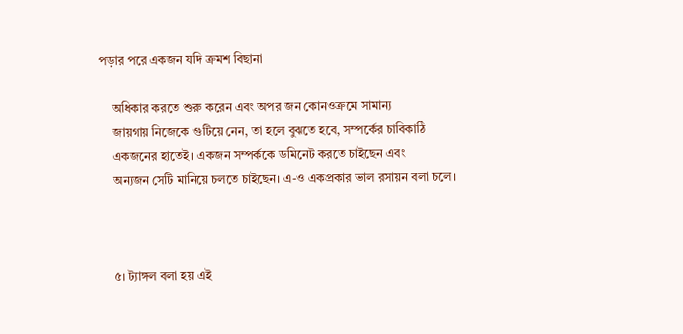পড়ার পরে একজন যদি ক্রমশ বিছানা

    অধিকার করতে শুরু করেন এবং অপর জন কোনওক্রমে সামান্য
    জায়গায় নিজেকে গুটিয়ে নেন, তা হলে বুঝতে হবে, সম্পর্কের চাবিকাঠি
    একজনের হাতেই। একজন সম্পর্ককে ডমিনেট করতে চাইছেন এবং
    অন্যজন সেটি মানিয়ে চলতে চাইছেন। এ-ও একপ্রকার ভাল রসায়ন বলা চলে।



    ৫। ট্যাঙ্গল বলা হয় এই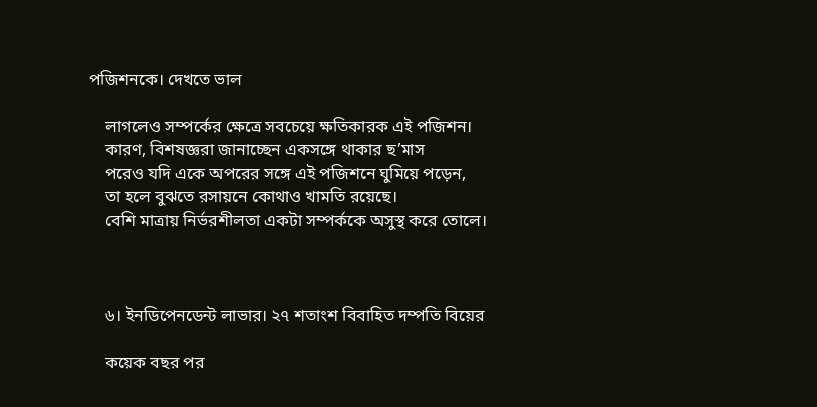পজিশনকে। দেখতে ভাল

    লাগলেও সম্পর্কের ক্ষেত্রে সবচেয়ে ক্ষতিকারক এই পজিশন।
    কারণ, বিশষজ্ঞরা জানাচ্ছেন একসঙ্গে থাকার ছ’মাস
    পরেও যদি একে অপরের সঙ্গে এই পজিশনে ঘুমিয়ে পড়েন,
    তা হলে বুঝতে রসায়নে কোথাও খামতি রয়েছে।
    বেশি মাত্রায় নির্ভরশীলতা একটা সম্পর্ককে অসুস্থ করে তোলে।



    ৬। ইনডিপেনডেন্ট লাভার। ২৭ শতাংশ বিবাহিত দম্পতি বিয়ের

    কয়েক বছর পর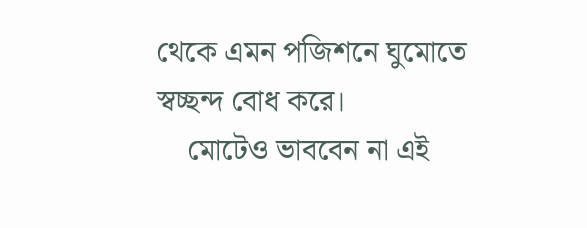থেকে এমন পজিশনে ঘুমোতে স্বচ্ছন্দ বোধ করে।
    মোটেও ভাববেন না এই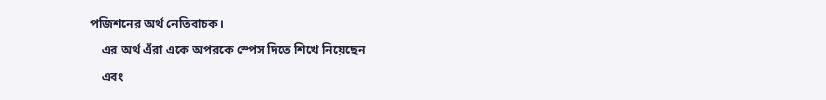পজিশনের অর্থ নেতিবাচক।
    এর অর্থ এঁরা একে অপরকে স্পেস দিতে শিখে নিয়েছেন
    এবং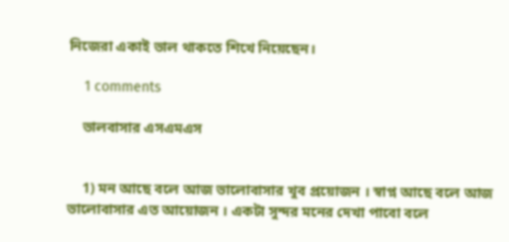নিজেরা একাই ভাল থাকতে শিখে নিয়েছেন।

    1 comments

    ভালবাসার এসএমএস


    1) মন আছে বলে আজ ভালোবাসার খুব প্রয়োজন । স্বাপ্ন আছে বলে আজ ভালোবাসার এত আয়োজন । একটা সুন্দর মনের দেখা পাবো বলে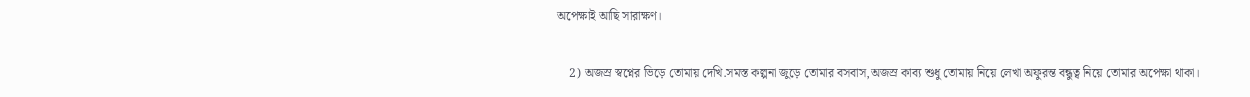অপেক্ষাই আছি সারাক্ষণ।

    2) অজস্র স্বপ্নের ভিড়ে তোমায় দেখি.সমস্ত কল্পনা জুড়ে তোমার বসবাস,অজস্র কাব্য শুধু তোমায় নিয়ে লেখা অফুরন্ত বন্ধুত্ব নিয়ে তোমার অপেক্ষা থাকা।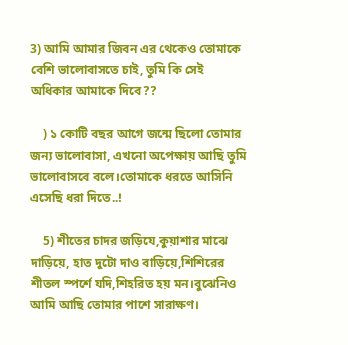3) আমি আমার জিবন এর থেকেও তোমাকে বেশি ভালোবাসতে চাই, তুমি কি সেই অধিকার আমাকে দিবে??

    ) ১ কোটি বছর আগে জন্মে ছিলো তোমার জন্য ভালোবাসা, এখনো অপেক্ষায় আছি তুমি ভালোবাসবে বলে।তোমাকে ধরতে আসিনি এসেছি ধরা দিতে..!

    5) শীতের চাদর জড়িযে,কুয়াশার মাঝে দাড়িয়ে, হাত দুটো দাও বাড়িয়ে,শিশিরের শীতল স্পর্শে যদি,শিহরিত হয় মন।বুঝেনিও আমি আছি তোমার পাশে সারাক্ষণ।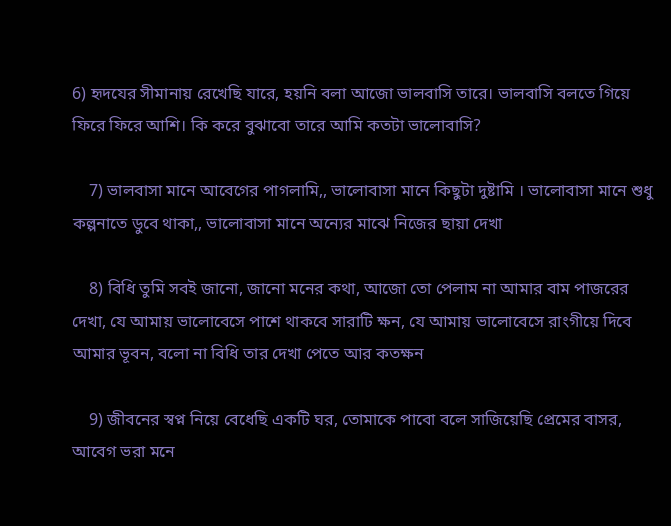6) হৃদযের সীমানায় রেখেছি যারে, হয়নি বলা আজো ভালবাসি তারে। ভালবাসি বলতে গিয়ে ফিরে ফিরে আশি। কি করে বুঝাবো তারে আমি কতটা ভালোবাসি?

    7) ভালবাসা মানে আবেগের পাগলামি,, ভালোবাসা মানে কিছুটা দুষ্টামি । ভালোবাসা মানে শুধু কল্পনাতে ডুবে থাকা,, ভালোবাসা মানে অন্যের মাঝে নিজের ছায়া দেখা

    8) বিধি তুমি সবই জানো, জানো মনের কথা, আজো তো পেলাম না আমার বাম পাজরের দেখা, যে আমায় ভালোবেসে পাশে থাকবে সারাটি ক্ষন, যে আমায় ভালোবেসে রাংগীয়ে দিবে আমার ভূবন, বলো না বিধি তার দেখা পেতে আর কতক্ষন

    9) জীবনের স্বপ্ন নিয়ে বেধেছি একটি ঘর, তোমাকে পাবো বলে সাজিয়েছি প্রেমের বাসর, আবেগ ভরা মনে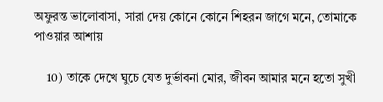অফুরন্ত ভালোবাসা, সারা দেয় কোনে কোনে শিহরন জাগে মনে, তোমাকে পাওয়ার আশায়

    10) তাকে দেখে ঘুচে যেত দুর্ভাবনা মোর, জীবন আমার মনে হতো সুখী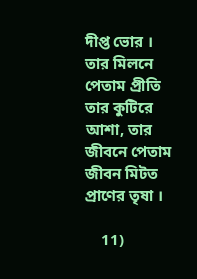দীপ্ত ভোর । তার মিলনে পেতাম প্রীতি তার কুটিরে আশা, তার জীবনে পেতাম জীবন মিটত প্রাণের তৃষা ।

    11)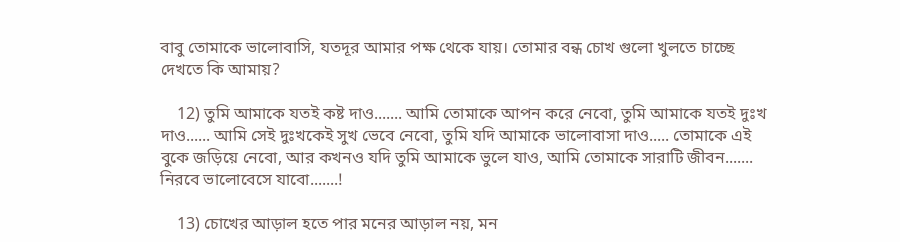বাবু তোমাকে ভালোবাসি, যতদূর আমার পক্ষ থেকে যায়। তোমার বন্ধ চোখ গুলো খুলতে চাচ্ছে দেখতে কি আমায়?

    12) তুমি আমাকে যতই কষ্ট দাও....... আমি তোমাকে আপন করে নেবো, তুমি আমাকে যতই দুঃখ দাও...... আমি সেই দুঃখকেই সুখ ভেবে নেবো, তুমি যদি আমাকে ভালোবাসা দাও..... তোমাকে এই বুকে জড়িয়ে নেবো, আর কখনও যদি তুমি আমাকে ভুলে যাও, আমি তোমাকে সারাটি জীবন....... নিরবে ভালোবেসে যাবো.......!

    13) চোখের আড়াল হতে পার মনের আড়াল নয়, মন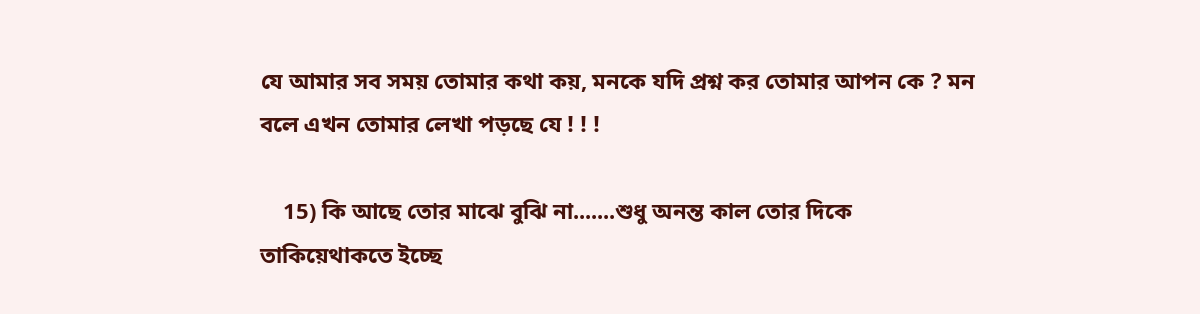যে আমার সব সময় তোমার কথা কয়, মনকে যদি প্রশ্ন কর তোমার আপন কে ? মন বলে এখন তোমার লেখা পড়ছে যে ! ! !

    15) কি আছে তোর মাঝে বুঝি না.......শুধু অনন্ত কাল তোর দিকে তাকিয়েথাকতে ইচ্ছে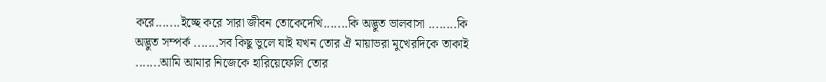করে.......ইচ্ছে করে সারা জীবন তোকেদেখি.......কি অদ্ভুত ভালবাসা ........কি অদ্ভুত সম্পর্ক .......সব কিছু ভুলে যাই যখন তোর ঐ মায়াভরা মুখেরদিকে তাকাই .......আমি আমার নিজেকে হারিয়েফেলি তোর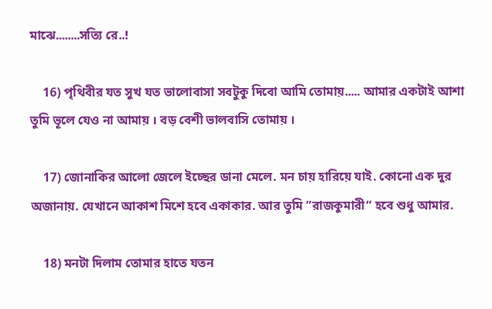মাঝে........সত্যি রে..!

    16) পৃথিবীর যত সুখ যত ভালোবাসা সবটুকু দিবো আমি তোমায়..... আমার একটাই আশা তুমি ভূলে যেও না আমায় । বড় বেশী ভালবাসি তোমায় ।

    17) জোনাকির আলো জেলে ইচ্ছের ডানা মেলে. মন চায় হারিয়ে যাই. কোনো এক দুর অজানায়. যেখানে আকাশ মিশে হবে একাকার. আর তুমি ”রাজকুমারী“ হবে শুধু আমার.

    18) মনটা দিলাম তোমার হাতে যতন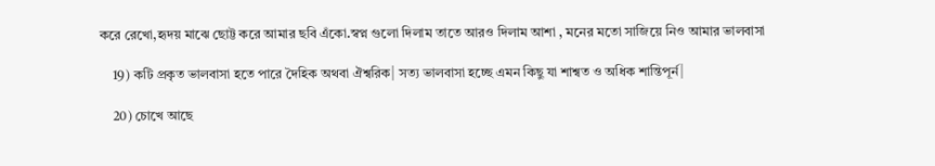করে রেখো,হৃদয় মাঝে ছোট্ট করে আমার ছবি এঁকো.স্বপ্ন গুলো দিলাম তাতে আরও দিলাম আশা , মনের মতো সাজিয়ে নিও আমার ভালবাসা

    19) কটি প্রকৃত ভালবাসা হতে পারে দৈহিক অথবা ঐশ্বরিক| সত্য ভালবাসা হচ্ছে এমন কিছু যা শাশ্বত ও অধিক শান্তিপূর্ন|

    20) চোখে আছে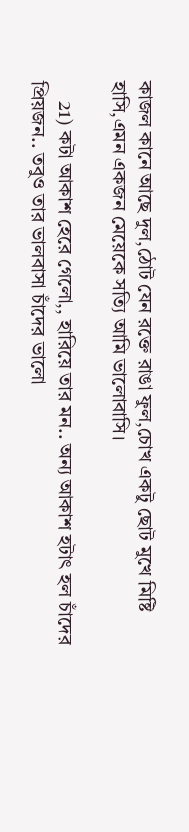কাজল কানে আছে দুল,ঠোট যেন রক্তে রাঙা ফুল,চোখ একটু ছোট মুখে মিষ্টি হাসি,এমন একজন মেয়েকে সত্যি আমি ভালোবাসি।

    21) কটা আকাশ হেরে গেলো,, হারিয়ে তার মন.. অন্য আকাশ হটাৎ হল চাঁদের প্রিয়জন.. তবুও তার ভালবাসা চাঁদের ভালো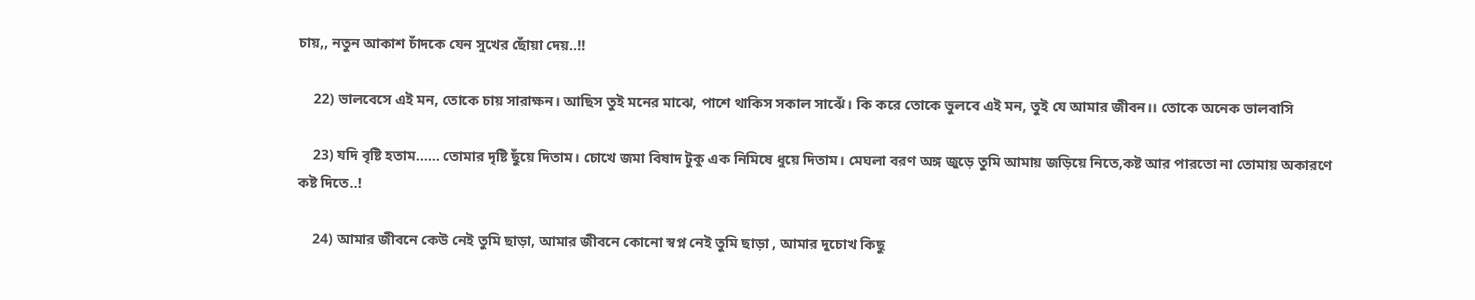চায়,, নতুন আকাশ চাঁদকে যেন সুখের ছোঁয়া দেয়..!!

    22) ভালবেসে এই মন, তোকে চায় সারাক্ষন। আছিস তুই মনের মাঝে, পাশে থাকিস সকাল সাঝেঁ। কি করে তোকে ভুলবে এই মন, তুই যে আমার জীবন।। তোকে অনেক ভালবাসি

    23) যদি বৃষ্টি হতাম...... তোমার দৃষ্টি ছুঁয়ে দিতাম। চোখে জমা বিষাদ টুকু এক নিমিষে ধুয়ে দিতাম। মেঘলা বরণ অঙ্গ জুড়ে তুমি আমায় জড়িয়ে নিতে,কষ্ট আর পারতো না তোমায় অকারণে কষ্ট দিতে..!

    24) আমার জীবনে কেউ নেই তুমি ছাড়া, আমার জীবনে কোনো স্বপ্ন নেই তুমি ছাড়া , আমার দুচোখ কিছু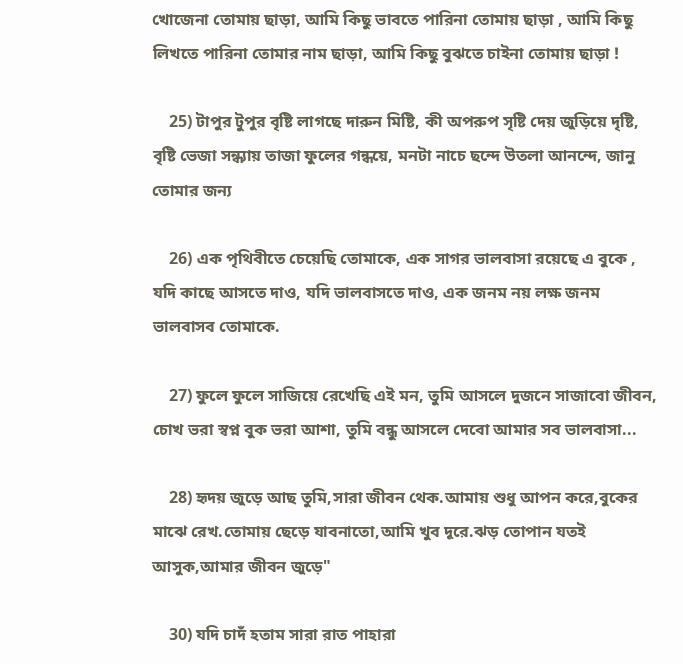খোজেনা তোমায় ছাড়া, আমি কিছু ভাবতে পারিনা তোমায় ছাড়া , আমি কিছু লিখতে পারিনা তোমার নাম ছাড়া, আমি কিছু বুঝতে চাইনা তোমায় ছাড়া !

    25) টাপুর টুপুর বৃষ্টি লাগছে দারুন মিষ্টি, কী অপরুপ সৃষ্টি দেয় জুড়িয়ে দৃষ্টি, বৃষ্টি ভেজা সন্ধ্যায় তাজা ফুলের গন্ধয়ে, মনটা নাচে ছন্দে উতলা আনন্দে, জানু তোমার জন্য

    26) এক পৃথিবীতে চেয়েছি তোমাকে, এক সাগর ভালবাসা রয়েছে এ বুকে , যদি কাছে আসতে দাও, যদি ভালবাসতে দাও, এক জনম নয় লক্ষ জনম ভালবাসব তোমাকে.

    27) ফুলে ফুলে সাজিয়ে রেখেছি এই মন, তুমি আসলে দুজনে সাজাবো জীবন, চোখ ভরা স্বপ্ন বুক ভরা আশা, তুমি বন্ধু আসলে দেবো আমার সব ভালবাসা...

    28) হৃদয় জুড়ে আছ তুমি,সারা জীবন থেক.আমায় শুধু আপন করে,বুকের মাঝে রেখ.তোমায় ছেড়ে যাবনাতো,আমি খুব দূরে.ঝড় তোপান যতই আসুক,আমার জীবন জুড়ে"

    30) যদি চাদঁ হতাম সারা রাত পাহারা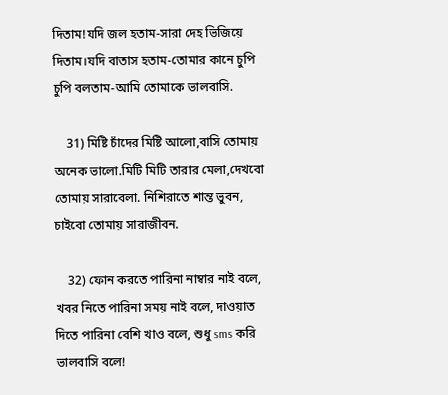দিতাম!যদি জল হতাম-সারা দেহ ভিজিয়ে দিতাম।যদি বাতাস হতাম-তোমার কানে চুপি চুপি বলতাম-আমি তোমাকে ভালবাসি.

    31) মিষ্টি চাঁদের মিষ্টি আলো,বাসি তোমায় অনেক ভালো.মিটি মিটি তারার মেলা,দেখবো তোমায় সারাবেলা. নিশিরাতে শান্ত ভুবন, চাইবো তোমায় সারাজীবন.

    32) ফোন করতে পারিনা নাম্বার নাই বলে, খবর নিতে পারিনা সময় নাই বলে, দাওয়াত দিতে পারিনা বেশি খাও বলে, শুধু sms করি ভালবাসি বলে!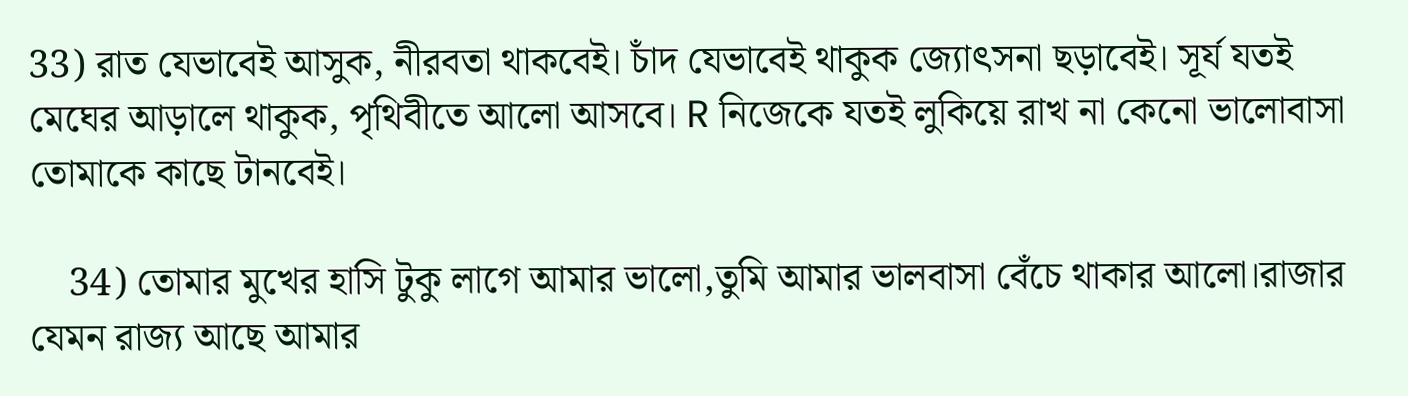33) রাত যেভাবেই আসুক, নীরবতা থাকবেই। চাঁদ যেভাবেই থাকুক জ্যোৎসনা ছড়াবেই। সূর্য যতই মেঘের আড়ালে থাকুক, পৃথিবীতে আলো আসবে। R নিজেকে যতই লুকিয়ে রাখ না কেনো ভালোবাসা তোমাকে কাছে টানবেই।

    34) তোমার মুখের হাসি টুকু লাগে আমার ভালো,তুমি আমার ভালবাসা বেঁচে থাকার আলো।রাজার যেমন রাজ্য আছে আমার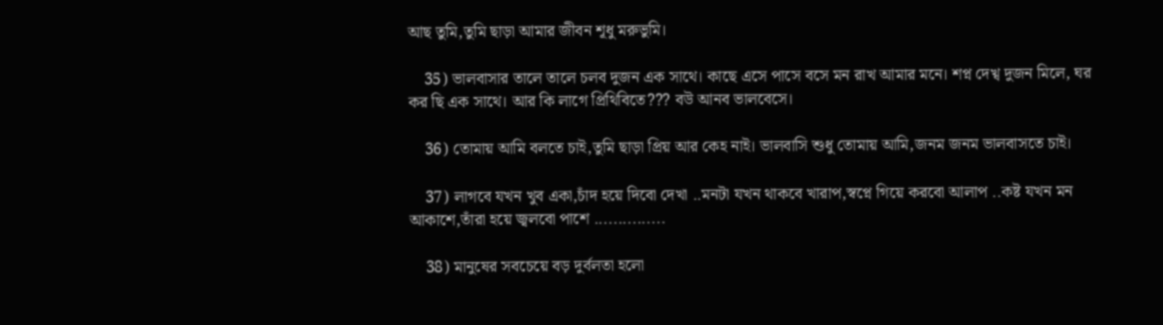আছ তুমি,তুমি ছাড়া আমার জীবন শূধু মরুভুমি।

    35) ভালবাসার তালে তালে চলব দুজন এক সাথে। কাছে এসে পাসে বসে মন রাখ আমার মনে। শপ্ন দেখ্ব দুজন মিলে, ঘর কর ছি এক সাথে। আর কি লাগে প্রিথিবিতে??? বউ আনব ভালবেসে।

    36) তোমায় আমি বলতে চাই,তুমি ছাড়া প্রিয় আর কেহ নাই। ভালবাসি শুধু তোমায় আমি,জনম জনম ভালবাসতে চাই।

    37) লাগবে যখন খুব একা,চাঁদ হয়ে দিবো দেখা ..মনটা যখন থাকবে খারাপ,স্বপ্নে গিয়ে করবো আলাপ ..কষ্ট যখন মন আকাশে,তাঁরা হয়ে জ্বলবো পাশে ...............

    38) মানুষের সবচেয়ে বড় দুর্বলতা হলো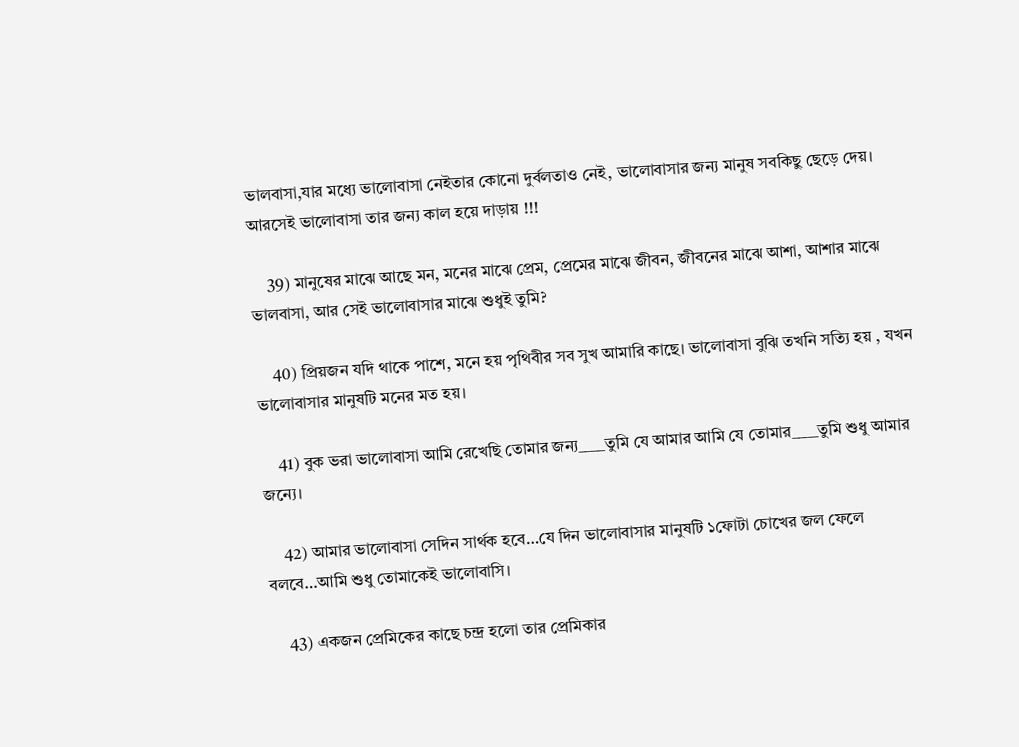ভালবাসা,যার মধ্যে ভালোবাসা নেইতার কোনো দুর্বলতাও নেই, ভালোবাসার জন্য মানুষ সবকিছু ছেড়ে দেয়। আরসেই ভালোবাসা তার জন্য কাল হয়ে দাড়ায় !!!

    39) মানুষের মাঝে আছে মন, মনের মাঝে প্রেম, প্রেমের মাঝে জীবন, জীবনের মাঝে আশা, আশার মাঝে ভালবাসা, আর সেই ভালোবাসার মাঝে শুধুই তুমি?

    40) প্রিয়জন যদি থাকে পাশে, মনে হয় পৃথিবীর সব সুখ আমারি কাছে। ভালোবাসা বুঝি তখনি সত্যি হয় , যখন ভালোবাসার মানুষটি মনের মত হয়।

    41) বুক ভরা ভালোবাসা আমি রেখেছি তোমার জন্য____তুমি যে আমার আমি যে তোমার____তুমি শুধু আমার জন্যে।

    42) আমার ভালোবাসা সেদিন সার্থক হবে…যে দিন ভালোবাসার মানুষটি ১ফোটা চোখের জল ফেলে বলবে…আমি শুধু তোমাকেই ভালোবাসি।

    43) একজন প্রেমিকের কাছে চন্দ্র হলো তার প্রেমিকার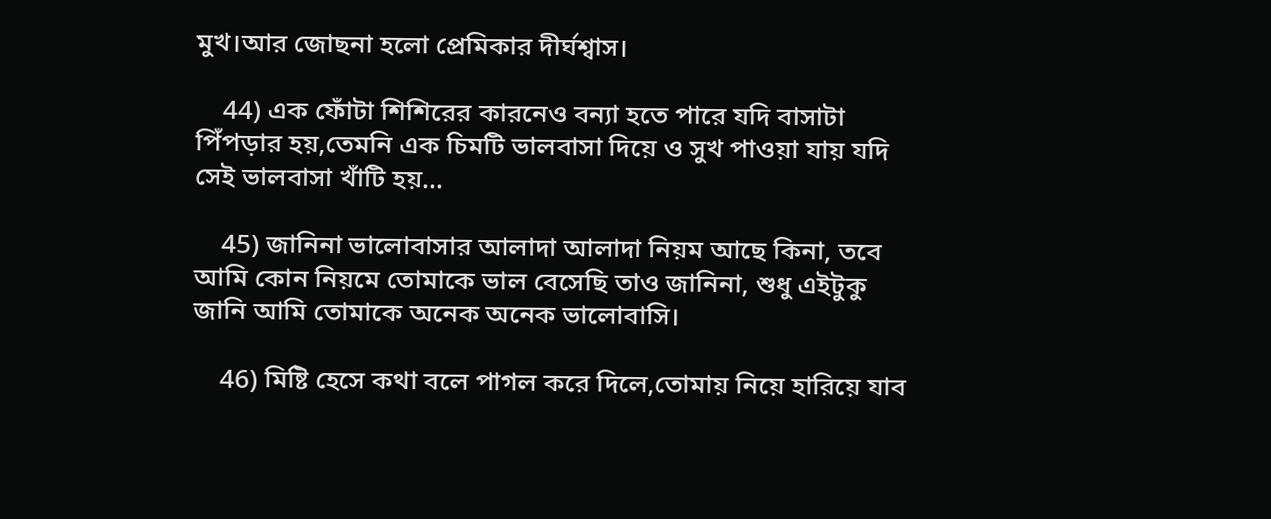মুখ।আর জোছনা হলো প্রেমিকার দীর্ঘশ্বাস।

    44) এক ফোঁটা শিশিরের কারনেও বন্যা হতে পারে যদি বাসাটা পিঁপড়ার হয়,তেমনি এক চিমটি ভালবাসা দিয়ে ও সুখ পাওয়া যায় যদি সেই ভালবাসা খাঁটি হয়...

    45) জানিনা ভালোবাসার আলাদা আলাদা নিয়ম আছে কিনা, তবে আমি কোন নিয়মে তোমাকে ভাল বেসেছি তাও জানিনা, শুধু এইটুকু জানি আমি তোমাকে অনেক অনেক ভালোবাসি।

    46) মিষ্টি হেসে কথা বলে পাগল করে দিলে,তোমায় নিয়ে হারিয়ে যাব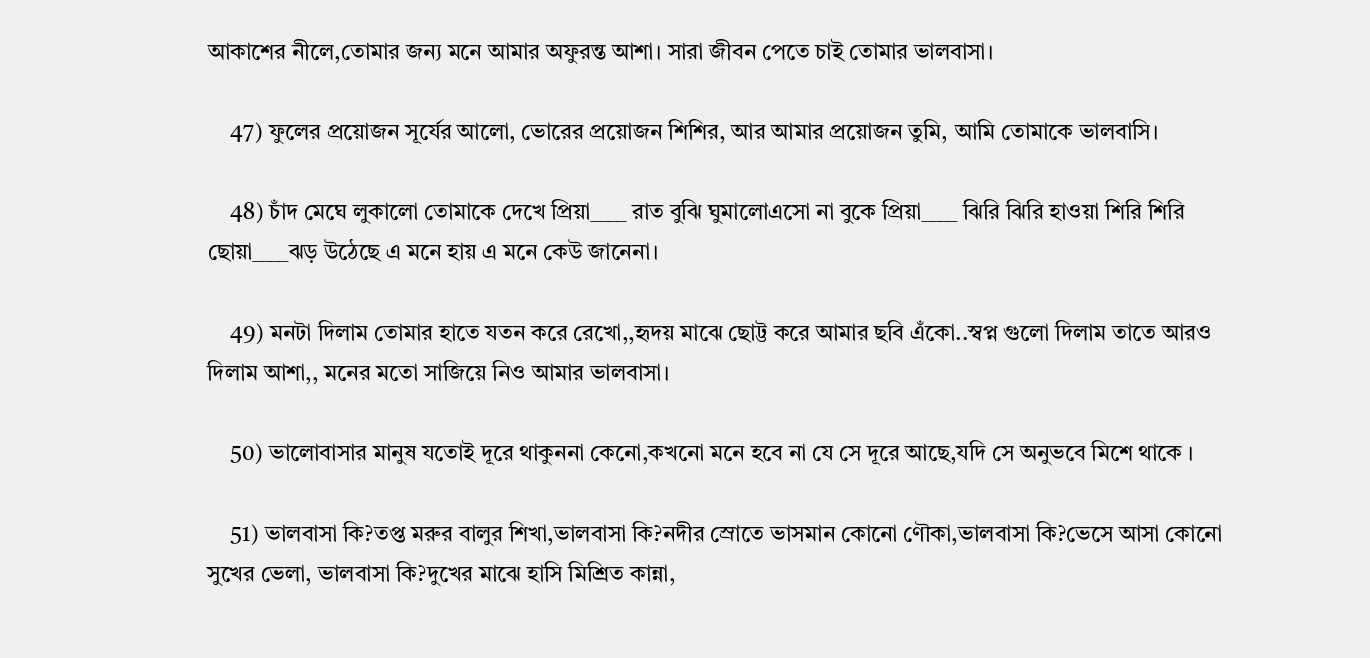আকাশের নীলে,তোমার জন্য মনে আমার অফুরন্ত আশা। সারা জীবন পেতে চাই তোমার ভালবাসা।

    47) ফুলের প্রয়োজন সূর্যের আলো, ভোরের প্রয়োজন শিশির, আর আমার প্রয়োজন তুমি, আমি তোমাকে ভালবাসি।

    48) চাঁদ মেঘে লুকালো তোমাকে দেখে প্রিয়া____ রাত বুঝি ঘুমালোএসো না বুকে প্রিয়া____ ঝিরি ঝিরি হাওয়া শিরি শিরি ছোয়া____ঝড় উঠেছে এ মনে হায় এ মনে কেউ জানেনা।

    49) মনটা দিলাম তোমার হাতে যতন করে রেখো,,হৃদয় মাঝে ছোট্ট করে আমার ছবি এঁকো..স্বপ্ন গুলো দিলাম তাতে আরও দিলাম আশা,, মনের মতো সাজিয়ে নিও আমার ভালবাসা।

    50) ভালোবাসার মানুষ যতোই দূরে থাকুননা কেনো,কখনো মনে হবে না যে সে দূরে আছে,যদি সে অনুভবে মিশে থাকে ।

    51) ভালবাসা কি?তপ্ত মরুর বালুর শিখা,ভালবাসা কি?নদীর স্রোতে ভাসমান কোনো ণৌকা,ভালবাসা কি?ভেসে আসা কোনো সুখের ভেলা, ভালবাসা কি?দুখের মাঝে হাসি মিশ্রিত কান্না,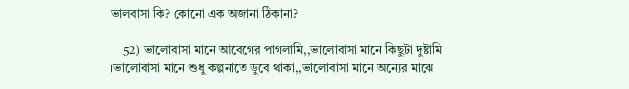ভালবাসা কি? কোনো এক অজানা ঠিকানা?

    52) ভালোবাসা মানে আবেগের পাগলামি,,ভালোবাসা মানে কিছুটা দুষ্টামি ।ভালোবাসা মানে শুধু কল্পনাতে ডুবে থাকা,,ভালোবাসা মানে অন্যের মাঝে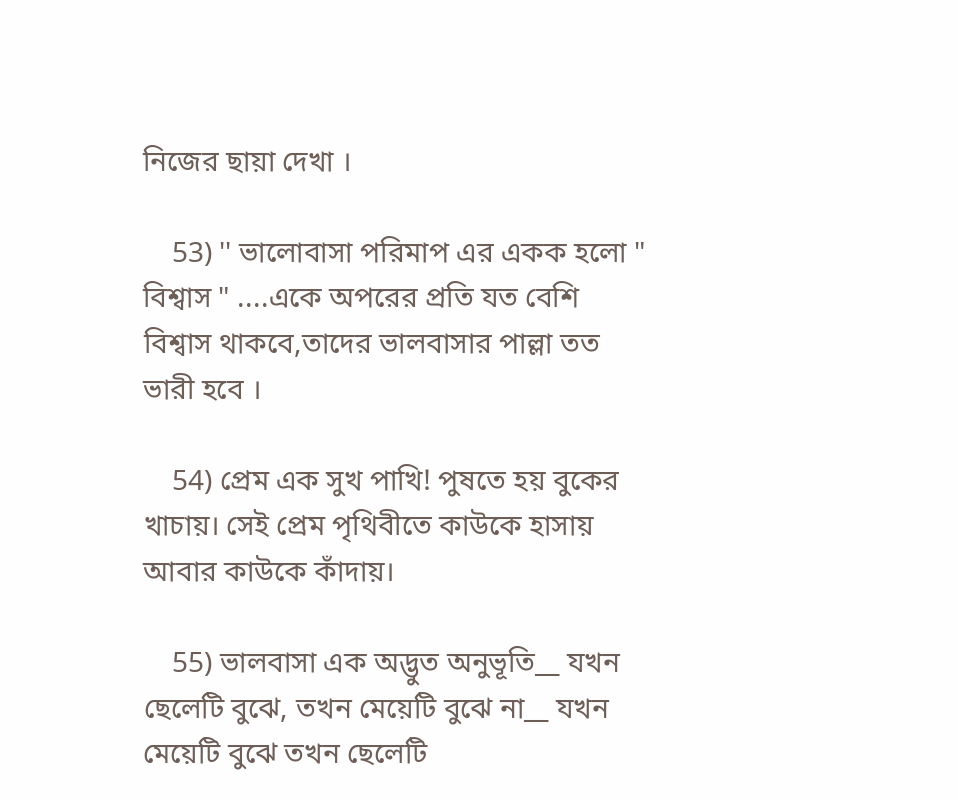নিজের ছায়া দেখা ।

    53) '' ভালোবাসা পরিমাপ এর একক হলো " বিশ্বাস " ....একে অপরের প্রতি যত বেশি বিশ্বাস থাকবে,তাদের ভালবাসার পাল্লা তত ভারী হবে ।

    54) প্রেম এক সুখ পাখি! পুষতে হয় বুকের খাচায়। সেই প্রেম পৃথিবীতে কাউকে হাসায় আবার কাউকে কাঁদায়।

    55) ভালবাসা এক অদ্ভুত অনুভূতি__ যখন ছেলেটি বুঝে, তখন মেয়েটি বুঝে না__ যখন মেয়েটি বুঝে তখন ছেলেটি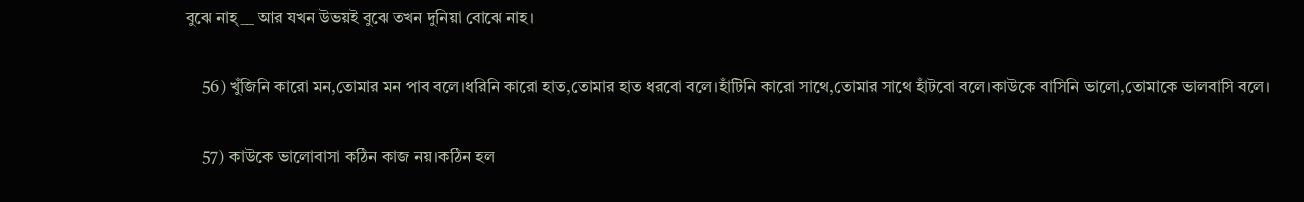বুঝে নাহ্__ আর যখন উভয়ই বুঝে তখন দুনিয়া বোঝে নাহ।

    56) খুঁজিনি কারো মন,তোমার মন পাব বলে।ধরিনি কারো হাত,তোমার হাত ধরবো বলে।হাঁটিনি কারো সাথে,তোমার সাথে হাঁটবো বলে।কাউকে বাসিনি ভালো,তোমাকে ভালবাসি বলে।

    57) কাউকে ভালোবাসা কঠিন কাজ নয়।কঠিন হল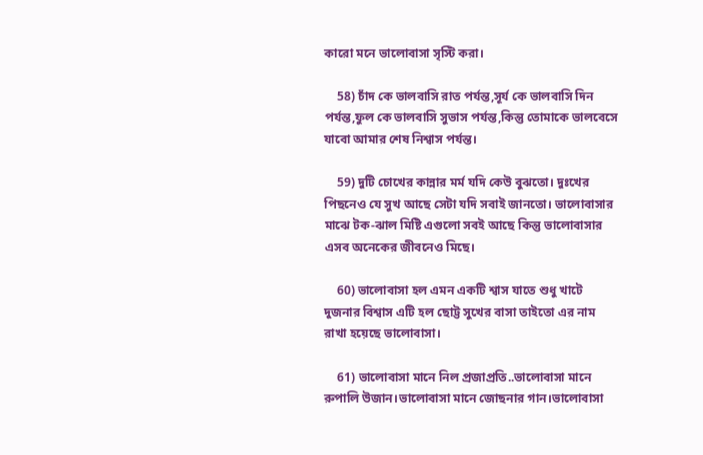কারো মনে ভালোবাসা সৃস্টি করা।

    58) চাঁদ কে ভালবাসি রাত পর্যন্ত,সূর্য কে ভালবাসি দিন পর্যন্ত,ফুল কে ভালবাসি সুভাস পর্যন্ত,কিন্তু তোমাকে ভালবেসে যাবো আমার শেষ নিশ্বাস পর্যন্ত।

    59) দুটি চোখের কান্নার মর্ম যদি কেউ বুঝতো। দুঃখের পিছনেও যে সুখ আছে সেটা যদি সবাই জানতো। ভালোবাসার মাঝে টক-ঝাল মিষ্টি এগুলো সবই আছে কিন্তু ভালোবাসার এসব অনেকের জীবনেও মিছে।

    60) ভালোবাসা হল এমন একটি শ্বাস যাতে শুধু খাটে দুজনার বিশ্বাস এটি হল ছোট্ট সুখের বাসা তাইতো এর নাম রাখা হয়েছে ভালোবাসা।

    61) ভালোবাসা মানে নিল প্রজাপ্রতি..ভালোবাসা মানে রুপালি উজান।ভালোবাসা মানে জোছনার গান।ভালোবাসা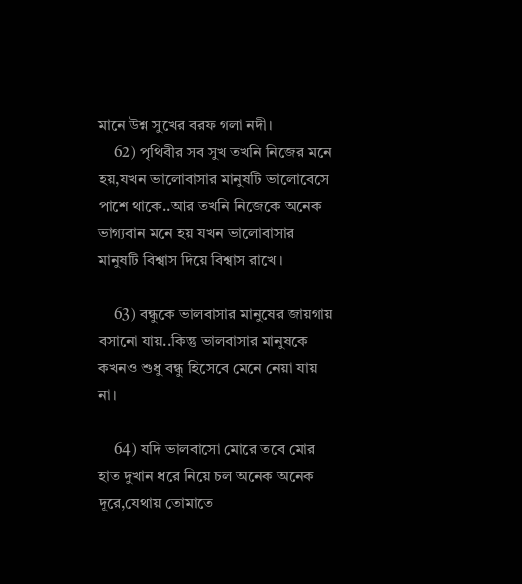মানে উশ্ন সুখের বরফ গলা নদী।
    62) পৃথিবীর সব সুখ তখনি নিজের মনে হয়,যখন ভালোবাসার মানুষটি ভালোবেসে পাশে থাকে..আর তখনি নিজেকে অনেক ভাগ্যবান মনে হয় যখন ভালোবাসার মানুষটি বিশ্বাস দিয়ে বিশ্বাস রাখে।

    63) বন্ধুকে ভালবাসার মানুষের জায়গায় বসানো যায়..কিন্তু ভালবাসার মানুষকে কখনও শুধু বন্ধু হিসেবে মেনে নেয়া যায় না।

    64) যদি ভালবাসো মোরে তবে মোর হাত দুখান ধরে নিয়ে চল অনেক অনেক দূরে,যেথায় তোমাতে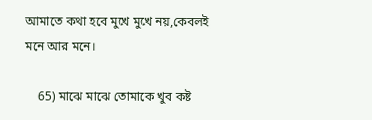আমাতে কথা হবে মুখে মুখে নয়,কেবলই মনে আর মনে।

    65) মাঝে মাঝে তোমাকে খুব কষ্ট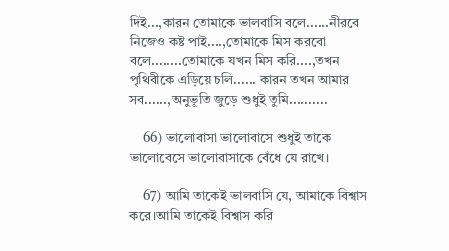দিই...,কারন তোমাকে ভালবাসি বলে......নীরবে নিজেও কষ্ট পাই....,তোমাকে মিস করবো বলে........তোমাকে যখন মিস করি....,তখন পৃথিবীকে এড়িয়ে চলি...... কারন তখন আমার সব......,অনুভূতি জুড়ে শুধুই তুমি..........

    66) ভালোবাসা ভালোবাসে শুধুই তাকে ভালোবেসে ভালোবাসাকে বেঁধে যে রাখে।

    67) আমি তাকেই ভালবাসি যে, আমাকে বিশ্বাস করে।আমি তাকেই বিশ্বাস করি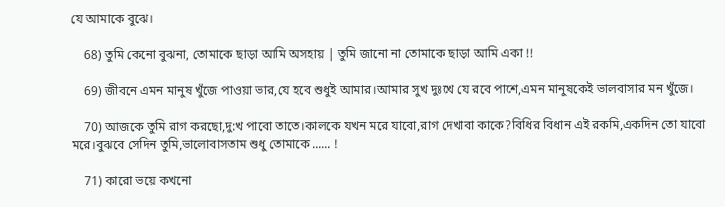যে আমাকে বুঝে।

    68) তুমি কেনো বুঝনা, তোমাকে ছাড়া আমি অসহায় | তুমি জানো না তোমাকে ছাড়া আমি একা !!

    69) জীবনে এমন মানুষ খুঁজে পাওয়া ভার,যে হবে শুধুই আমার।আমার সুখ দুঃখে যে রবে পাশে,এমন মানুষকেই ভালবাসার মন খুঁজে।

    70) আজকে তুমি রাগ করছো,দু:খ পাবো তাতে।কালকে যখন মরে যাবো,রাগ দেখাবা কাকে?বিধির বিধান এই রকমি,একদিন তো যাবো মরে।বুঝবে সেদিন তুমি,ভালোবাসতাম শুধু তোমাকে ...... !

    71) কারো ভয়ে কখনো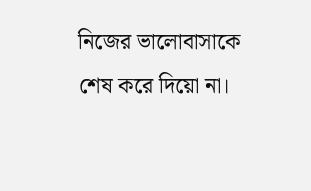নিজের ভালোবাসাকে শেষ করে দিয়ো না।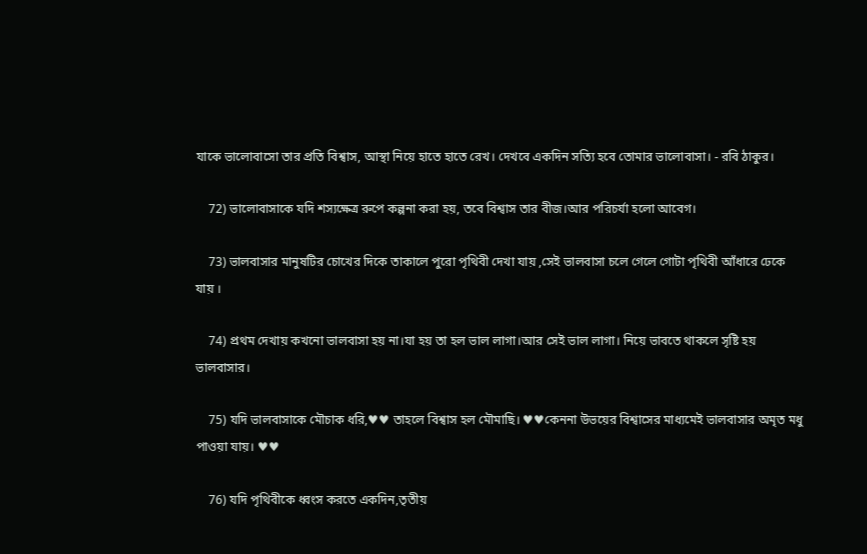যাকে ভালোবাসো তার প্রতি বিশ্বাস, আস্থা নিয়ে হাতে হাতে রেখ। দেখবে একদিন সত্যি হবে তোমার ভালোবাসা। - রবি ঠাকুর।

    72) ভালোবাসাকে যদি শস্যক্ষেত্র রুপে কল্পনা করা হয়, তবে বিশ্বাস তার বীজ।আর পরিচর্যা হলো আবেগ।

    73) ভালবাসার মানুষটির চোখের দিকে তাকালে পুরো পৃথিবী দেখা যায় ,সেই ভালবাসা চলে গেলে গোটা পৃথিবী আঁধারে ঢেকে যায় ।

    74) প্রথম দেখায় কখনো ভালবাসা হয় না।যা হয় তা হল ভাল লাগা।আর সেই ভাল লাগা। নিয়ে ভাবতে থাকলে সৃষ্টি হয় ভালবাসার।

    75) যদি ভালবাসাকে মৌচাক ধরি,♥♥ তাহলে বিশ্বাস হল মৌমাছি। ♥♥কেননা উভয়ের বিশ্বাসের মাধ্যমেই ভালবাসার অমৃত মধু পাওয়া যায়। ♥♥

    76) যদি পৃথিবীকে ধ্বংস করতে একদিন,তৃতীয়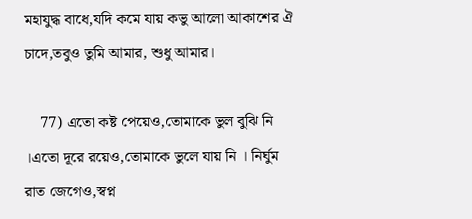মহাযুদ্ধ বাধে,যদি কমে যায় কভু আলো আকাশের ঐ চাদে,তবুও তুমি আমার, শুধু আমার।

    77) এতো কষ্ট পেয়েও,তোমাকে ভুল বুঝি নি ।এতো দূরে রয়েও,তোমাকে ভুলে যায় নি । নির্ঘুম রাত জেগেও,স্বপ্ন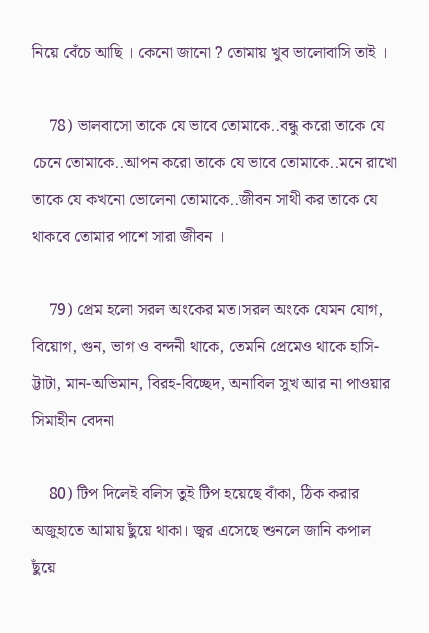নিয়ে বেঁচে আছি । কেনো জানো ? তোমায় খুব ভালোবাসি তাই ।

    78) ভালবাসো তাকে যে ভাবে তোমাকে..বন্ধু করো তাকে যে চেনে তোমাকে..আপন করো তাকে যে ভাবে তোমাকে..মনে রাখো তাকে যে কখনো ভোলেনা তোমাকে..জীবন সাথী কর তাকে যে থাকবে তোমার পাশে সারা জীবন ।

    79) প্রেম হলো সরল অংকের মত।সরল অংকে যেমন যোগ, বিয়োগ, গুন, ভাগ ও বন্দনী থাকে, তেমনি প্রেমেও থাকে হাসি-ট্টাটা, মান-অভিমান, বিরহ-বিচ্ছেদ, অনাবিল সুখ আর না পাওয়ার সিমাহীন বেদনা

    80) টিপ দিলেই বলিস তুই টিপ হয়েছে বাঁকা, ঠিক করার অজুহাতে আমায় ছুঁয়ে থাকা। জ্বর এসেছে শুনলে জানি কপাল ছুঁয়ে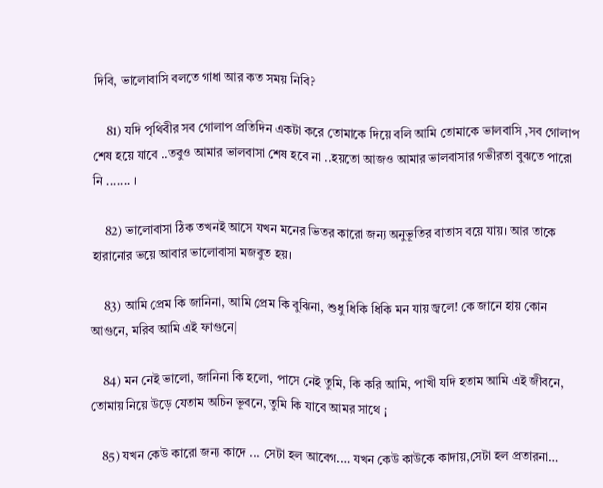দিবি, ভালোবাসি বলতে গাধা আর কত সময় নিবি?

    81) যদি পৃথিবীর সব গোলাপ প্রতিদিন একটা করে তোমাকে দিয়ে বলি আমি তোমাকে ভালবাসি ,সব গোলাপ শেষ হয়ে যাবে ..তবুও আমার ভালবাসা শেষ হবে না ..হয়তো আজও আমার ভালবাসার গভীরতা বুঝতে পারো নি ....... ।

    82) ভালোবাসা ঠিক তখনই আসে যখন মনের ভিতর কারো জন্য অনুভূতির বাতাস বয়ে যায়। আর তাকে হারানোর ভয়ে আবার ভালোবাসা মজবুত হয়।

    83) আমি প্রেম কি জানিনা, আমি প্রেম কি বুঝিনা, শুধু ধিকি ধিকি মন যায় জ্বলে! কে জানে হায় কোন আগুনে, মরিব আমি এই ফাগুনে|

    84) মন নেই ভালো, জানিনা কি হলো, পাসে নেই তুমি, কি করি আমি, পাখী যদি হতাম আমি এই জীবনে, তোমায় নিয়ে উড়ে যেতাম অচিন ভূবনে, তুমি কি যাবে আমর সাথে ¡

    85) যখন কেউ কারো জন্য কাদে ... সেটা হল আবেগ.… যখন কেউ কাউকে কাদায়,সেটা হল প্রতারনা…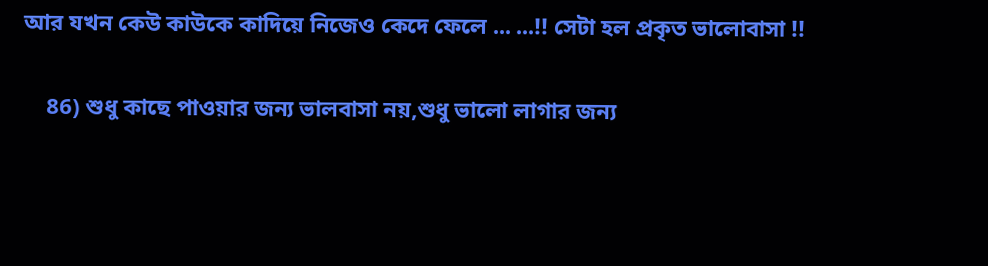আর যখন কেউ কাউকে কাদিয়ে নিজেও কেদে ফেলে ... ...!! সেটা হল প্রকৃত ভালোবাসা !!

    86) শুধু কাছে পাওয়ার জন্য ভালবাসা নয়,শুধু ভালো লাগার জন্য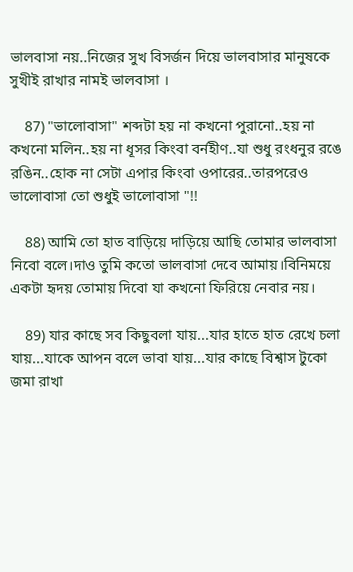ভালবাসা নয়..নিজের সুখ বিসর্জন দিয়ে ভালবাসার মানুষকে সুখীই রাখার নামই ভালবাসা ।

    87) "ভালোবাসা" শব্দটা হয় না কখনো পুরানো..হয় না কখনো মলিন..হয় না ধূসর কিংবা বর্নহীণ..যা শুধু রংধনুর রঙে রঙিন..হোক না সেটা এপার কিংবা ওপারের..তারপরেও ভালোবাসা তো শুধুই ভালোবাসা "!!

    88) আমি তো হাত বাড়িয়ে দাড়িয়ে আছি তোমার ভালবাসা নিবো বলে।দাও তুমি কতো ভালবাসা দেবে আমায়।বিনিময়ে একটা হৃদয় তোমায় দিবো যা কখনো ফিরিয়ে নেবার নয়।

    89) যার কাছে সব কিছুবলা যায়...যার হাতে হাত রেখে চলা যায়...যাকে আপন বলে ভাবা যায়...যার কাছে বিশ্বাস টুকো জমা রাখা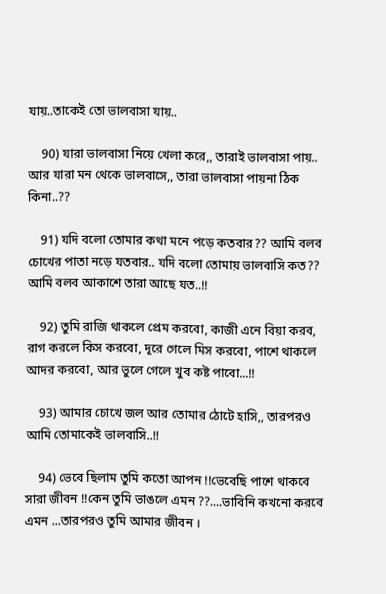যায়..তাকেই তো ভালবাসা যায়..

    90) যারা ভালবাসা নিয়ে খেলা করে,, তারাই ভালবাসা পায়.. আর যারা মন থেকে ভালবাসে,, তারা ভালবাসা পায়না ঠিক কিনা..??

    91) যদি বলো তোমার কথা মনে পড়ে কতবার?? আমি বলব চোখের পাতা নড়ে যতবার.. যদি বলো তোমায় ভালবাসি কত?? আমি বলব আকাশে তারা আছে যত..!!

    92) তুমি রাজি থাকলে প্রেম করবো, কাজী এনে বিয়া করব, রাগ করলে কিস করবো, দূরে গেলে মিস করবো, পাশে থাকলে আদর করবো, আর ভুলে গেলে খুব কষ্ট পাবো...!!

    93) আমার চোখে জল আর তোমার ঠোটে হাসি,, তারপরও আমি তোমাকেই ভালবাসি..!!

    94) ভেবে ছিলাম তুমি কতো আপন !!ভেবেছি পাশে থাকবে সারা জীবন !!কেন তুমি ভাঙলে এমন ??....ভাবিনি কখনো করবে এমন ...তারপরও তুমি আমার জীবন ।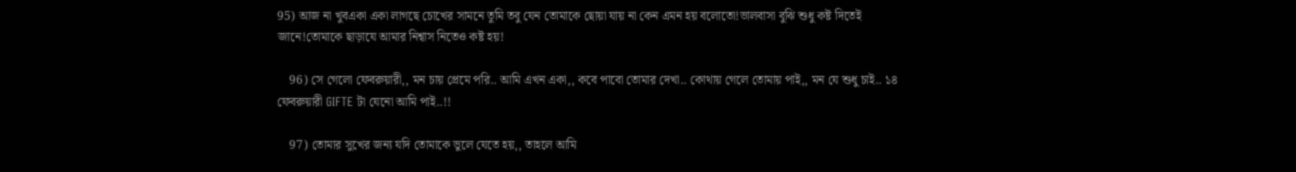95) আজ না খুবএকা একা লাগছে চোখের সামনে তুমি তবু যেন তোমাকে ছোয়া যায় না কেন এমন হয় বলোতো!ভালবাসা বুঝি শুধু কষ্ট দিতেই জানে!তোমাকে ছাড়াযে আমার নিশ্বাস নিতেও কষ্ট হয়!

    96) সে গেলো ফেবরুয়ারী,, মন চায় প্রেমে পরি.. আমি এখন একা,, কবে পাবো তোমার দেখা.. কোথায় গেলে তোমায় পাই,, মন যে শুধু চাই.. ১৪ ফেবরুয়ারী GIFTE টা যেনো আমি পাই..!!

    97) তোমার সুখের জন্য যদি তোমাকে ভুলে যেতে হয়,, তাহলে আমি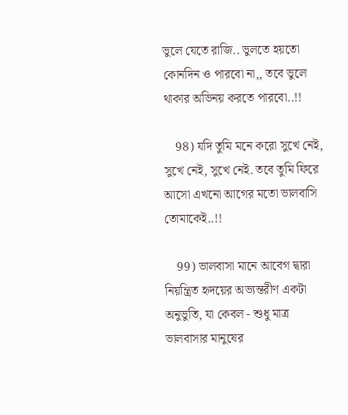ভুলে যেতে রাজি.. ভুলতে হয়তো কোনদিন ও পারবো না,, তবে ভুলে থাকার অভিনয় করতে পারবো..!!

    98) যদি তুমি মনে করো সুখে নেই, সুখে নেই, সুখে নেই. তবে তুমি ফিরে আসো এখনো আগের মতো ভালবাসি তোমাকেই..!!

    99) ভালবাসা মানে আবেগ দ্বারা নিয়ন্ত্রিত হৃদয়ের অভ্যন্তরীণ একটা অনুভুতি, যা কেবল - শুধু মাত্র ভালবাসার মানুষের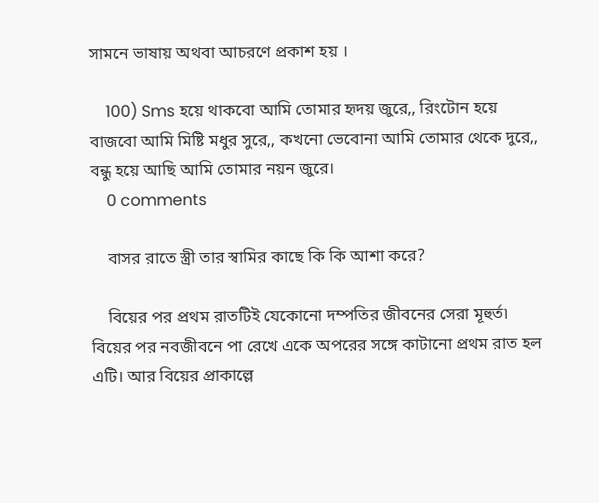সামনে ভাষায় অথবা আচরণে প্রকাশ হয় ।

    100) Sms হয়ে থাকবো আমি তোমার হৃদয় জুরে,, রিংটোন হয়ে বাজবো আমি মিষ্টি মধুর সুরে,, কখনো ভেবোনা আমি তোমার থেকে দুরে,, বন্ধু হয়ে আছি আমি তোমার নয়ন জুরে।
    0 comments

    বাসর রাতে স্ত্রী তার স্বামির কাছে কি কি আশা করে?

    বিয়ের পর প্রথম রাতটিই যেকোনো দম্পতির জীবনের সেরা মূহুর্ত৷ বিয়ের পর নবজীবনে পা রেখে একে অপরের সঙ্গে কাটানো প্রথম রাত হল এটি। আর বিয়ের প্রাকাল্লে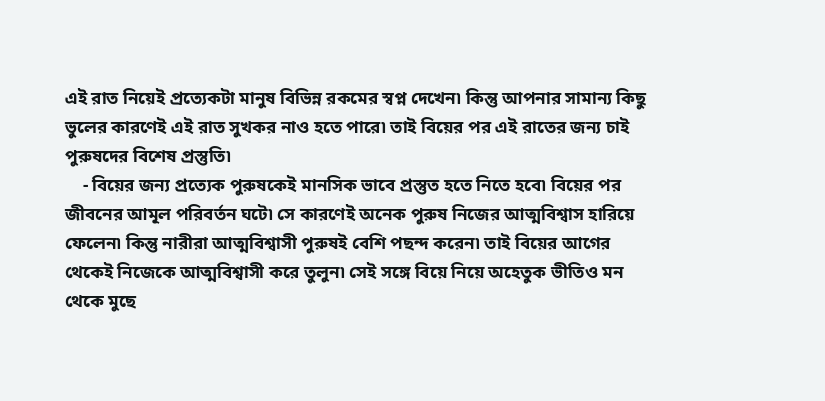এই রাত নিয়েই প্রত্যেকটা মানুষ বিভিন্ন রকমের স্বপ্ন দেখেন৷ কিন্তু আপনার সামান্য কিছু ভুলের কারণেই এই রাত সুখকর নাও হতে পারে৷ তাই বিয়ের পর এই রাতের জন্য চাই পুরুষদের বিশেষ প্রস্তুতি৷
    - বিয়ের জন্য প্রত্যেক পুরুষকেই মানসিক ভাবে প্রস্তুত হতে নিতে হবে৷ বিয়ের পর জীবনের আমূল পরিবর্তন ঘটে৷ সে কারণেই অনেক পুরুষ নিজের আত্মবিশ্বাস হারিয়ে ফেলেন৷ কিন্তু নারীরা আত্মবিশ্বাসী পুরুষই বেশি পছন্দ করেন৷ তাই বিয়ের আগের থেকেই নিজেকে আত্মবিশ্বাসী করে তুলুন৷ সেই সঙ্গে বিয়ে নিয়ে অহেতুক ভীতিও মন থেকে মুছে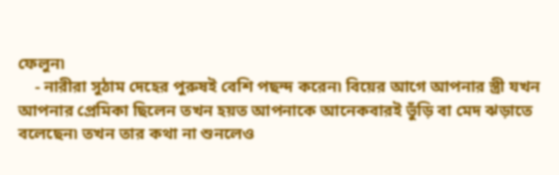ফেলুন৷
    - নারীরা সুঠাম দেহের পুরুষই বেশি পছন্দ করেন৷ বিয়ের আগে আপনার স্ত্রী যখন আপনার প্রেমিকা ছিলেন তখন হয়ত আপনাকে আনেকবারই ভুঁড়ি বা মেদ ঝড়াতে বলেছেন৷ তখন তার কথা না শুনলেও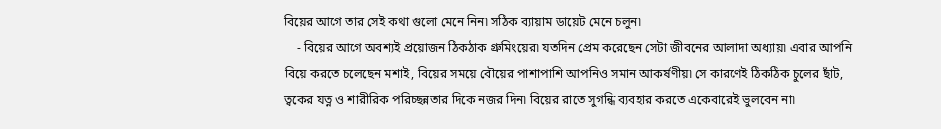বিয়ের আগে তার সেই কথা গুলো মেনে নিন৷ সঠিক ব্যায়াম ডায়েট মেনে চলুন৷
    - বিয়ের আগে অবশ্যই প্রয়োজন ঠিকঠাক গ্রুমিংয়ের৷ যতদিন প্রেম করেছেন সেটা জীবনের আলাদা অধ্যায়৷ এবার আপনি বিয়ে করতে চলেছেন মশাই, বিয়ের সময়ে বৌয়ের পাশাপাশি আপনিও সমান আকর্ষণীয়৷ সে কারণেই ঠিকঠিক চুলের ছাঁট, ত্বকের যত্ন ও শারীরিক পরিচ্ছন্নতার দিকে নজর দিন৷ বিয়ের রাতে সুগন্ধি ব্যবহার করতে একেবারেই ভুলবেন না৷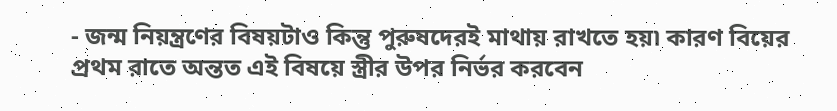- জন্ম নিয়ন্ত্রণের বিষয়টাও কিন্তু পুরুষদেরই মাথায় রাখতে হয়৷ কারণ বিয়ের প্রথম রাতে অন্তত এই বিষয়ে স্ত্রীর উপর নির্ভর করবেন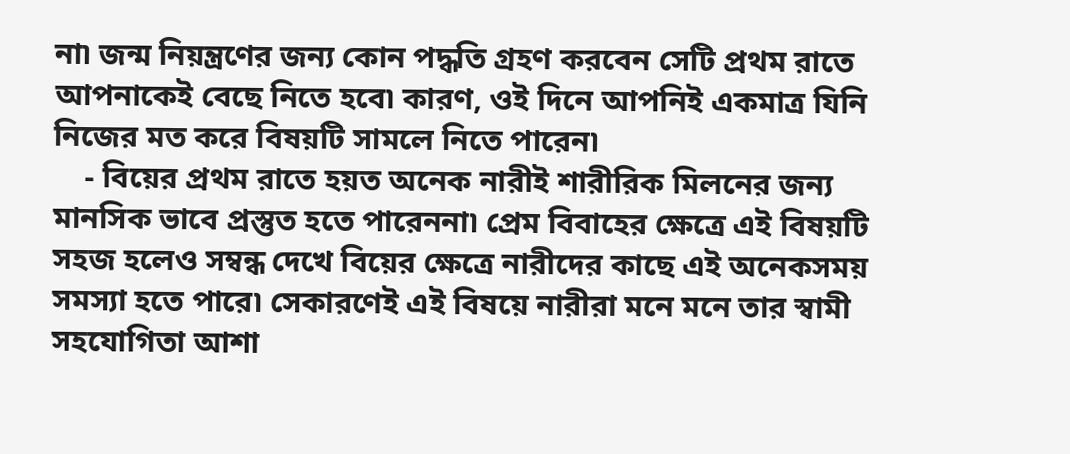না৷ জন্ম নিয়ন্ত্রণের জন্য কোন পদ্ধতি গ্রহণ করবেন সেটি প্রথম রাতে আপনাকেই বেছে নিতে হবে৷ কারণ, ওই দিনে আপনিই একমাত্র যিনি নিজের মত করে বিষয়টি সামলে নিতে পারেন৷
    - বিয়ের প্রথম রাতে হয়ত অনেক নারীই শারীরিক মিলনের জন্য মানসিক ভাবে প্রস্তুত হতে পারেননা৷ প্রেম বিবাহের ক্ষেত্রে এই বিষয়টি সহজ হলেও সম্বন্ধ দেখে বিয়ের ক্ষেত্রে নারীদের কাছে এই অনেকসময় সমস্যা হতে পারে৷ সেকারণেই এই বিষয়ে নারীরা মনে মনে তার স্বামী সহযোগিতা আশা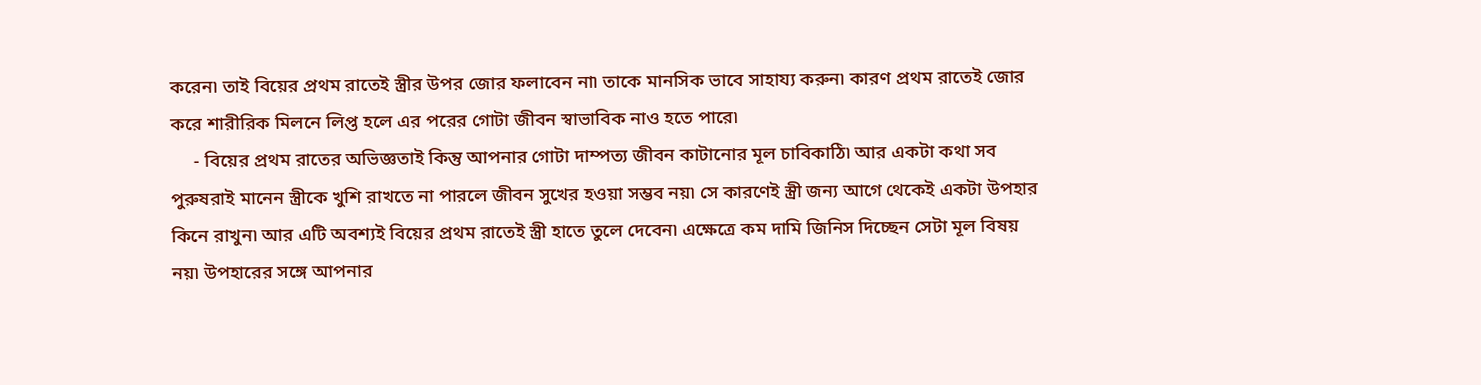করেন৷ তাই বিয়ের প্রথম রাতেই স্ত্রীর উপর জোর ফলাবেন না৷ তাকে মানসিক ভাবে সাহায্য করুন৷ কারণ প্রথম রাতেই জোর করে শারীরিক মিলনে লিপ্ত হলে এর পরের গোটা জীবন স্বাভাবিক নাও হতে পারে৷
     - বিয়ের প্রথম রাতের অভিজ্ঞতাই কিন্তু আপনার গোটা দাম্পত্য জীবন কাটানোর মূল চাবিকাঠি৷ আর একটা কথা সব পুরুষরাই মানেন স্ত্রীকে খুশি রাখতে না পারলে জীবন সুখের হওয়া সম্ভব নয়৷ সে কারণেই স্ত্রী জন্য আগে থেকেই একটা উপহার কিনে রাখুন৷ আর এটি অবশ্যই বিয়ের প্রথম রাতেই স্ত্রী হাতে তুলে দেবেন৷ এক্ষেত্রে কম দামি জিনিস দিচ্ছেন সেটা মূল বিষয় নয়৷ উপহারের সঙ্গে আপনার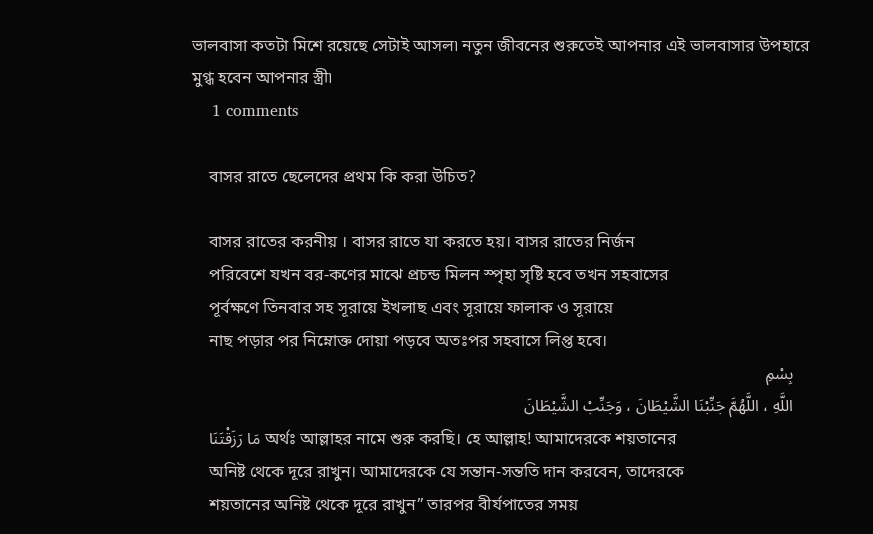ভালবাসা কতটা মিশে রয়েছে সেটাই আসল৷ নতুন জীবনের শুরুতেই আপনার এই ভালবাসার উপহারে মুগ্ধ হবেন আপনার স্ত্রী৷
    1 comments

    বাসর রাতে ছেলেদের প্রথম কি করা উচিত?

    বাসর রাতের করনীয় । বাসর রাতে যা করতে হয়। বাসর রাতের নির্জন
    পরিবেশে যখন বর-কণের মাঝে প্রচন্ড মিলন স্পৃহা সৃষ্টি হবে তখন সহবাসের
    পূর্বক্ষণে তিনবার সহ সূরায়ে ইখলাছ এবং সূরায়ে ফালাক ও সূরায়ে
    নাছ পড়ার পর নিম্নোক্ত দোয়া পড়বে অতঃপর সহবাসে লিপ্ত হবে।
    بِسْمِ
    اللَّهِ ، اللَّهُمَّ جَنِّبْنَا الشَّيْطَانَ ، وَجَنِّبْ الشَّيْطَانَ
    مَا رَزَقْتَنَا অর্থঃ আল্লাহর নামে শুরু করছি। হে আল্লাহ! আমাদেরকে শয়তানের
    অনিষ্ট থেকে দূরে রাখুন। আমাদেরকে যে সন্তান-সন্ততি দান করবেন, তাদেরকে
    শয়তানের অনিষ্ট থেকে দূরে রাখুন” তারপর বীর্যপাতের সময়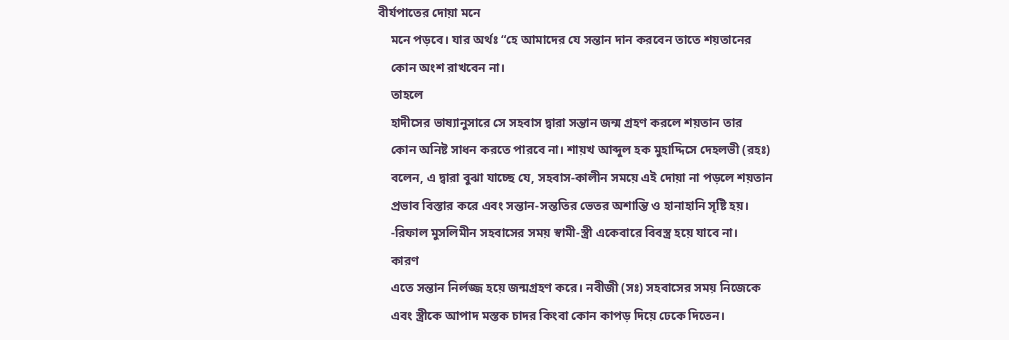বীর্যপাতের দোয়া মনে
    মনে পড়বে। যার অর্থঃ “হে আমাদের যে সন্তান দান করবেন তাতে শয়তানের
    কোন অংশ রাখবেন না।
    তাহলে
    হাদীসের ভাষ্যানুসারে সে সহবাস দ্বারা সন্তান জন্ম গ্রহণ করলে শয়তান তার
    কোন অনিষ্ট সাধন করতে পারবে না। শায়খ আব্দুল হক মুহাদ্দিসে দেহলভী (রহঃ)
    বলেন, এ দ্বারা বুঝা যাচ্ছে যে, সহবাস-কালীন সময়ে এই দোয়া না পড়লে শয়তান
    প্রভাব বিস্তার করে এবং সন্তান-সন্ততির ভেতর অশান্তি ও হানাহানি সৃষ্টি হয়।
    -রিফাল মুসলিমীন সহবাসের সময় স্বামী-স্ত্রী একেবারে বিবস্ত্র হয়ে যাবে না।
    কারণ
    এতে সন্তান নির্লজ্জ হয়ে জন্মগ্রহণ করে। নবীজী (সঃ) সহবাসের সময় নিজেকে
    এবং স্ত্রীকে আপাদ মস্তক চাদর কিংবা কোন কাপড় দিয়ে ঢেকে দিতেন।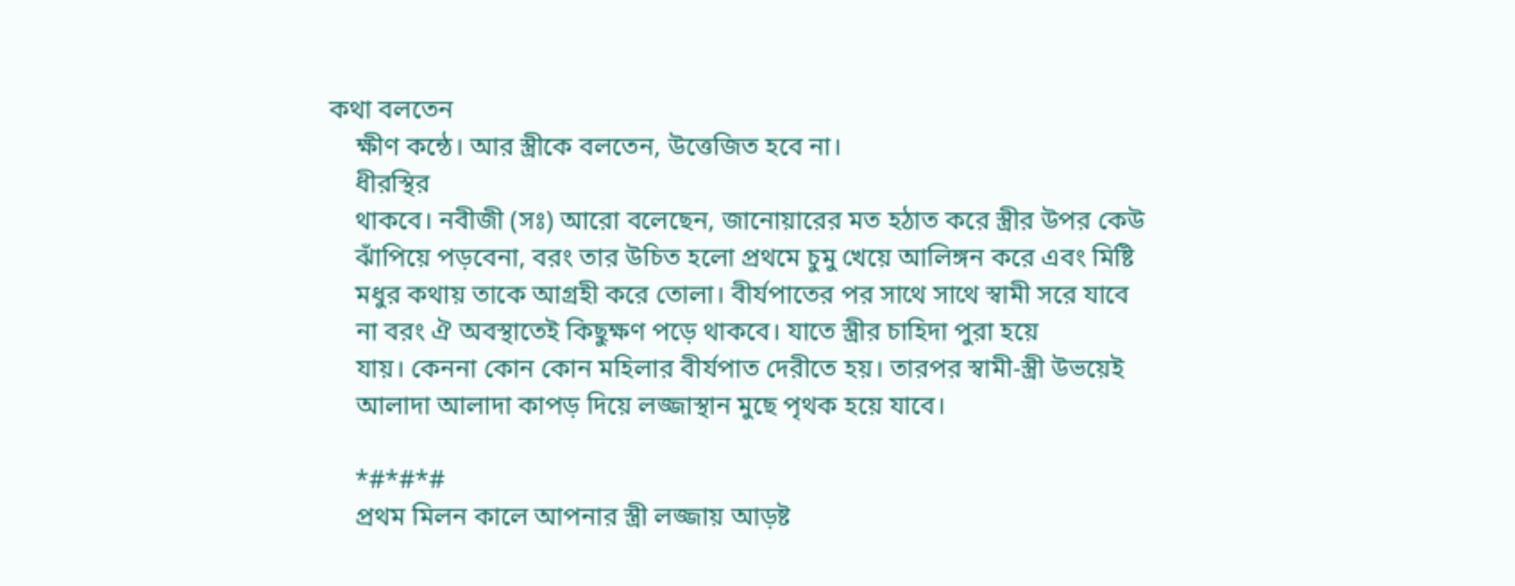কথা বলতেন
    ক্ষীণ কন্ঠে। আর স্ত্রীকে বলতেন, উত্তেজিত হবে না।
    ধীরস্থির
    থাকবে। নবীজী (সঃ) আরো বলেছেন, জানোয়ারের মত হঠাত করে স্ত্রীর উপর কেউ
    ঝাঁপিয়ে পড়বেনা, বরং তার উচিত হলো প্রথমে চুমু খেয়ে আলিঙ্গন করে এবং মিষ্টি
    মধুর কথায় তাকে আগ্রহী করে তোলা। বীর্যপাতের পর সাথে সাথে স্বামী সরে যাবে
    না বরং ঐ অবস্থাতেই কিছুক্ষণ পড়ে থাকবে। যাতে স্ত্রীর চাহিদা পুরা হয়ে
    যায়। কেননা কোন কোন মহিলার বীর্যপাত দেরীতে হয়। তারপর স্বামী-স্ত্রী উভয়েই
    আলাদা আলাদা কাপড় দিয়ে লজ্জাস্থান মুছে পৃথক হয়ে যাবে।

    *#*#*#
    প্রথম মিলন কালে আপনার স্ত্রী লজ্জায় আড়ষ্ট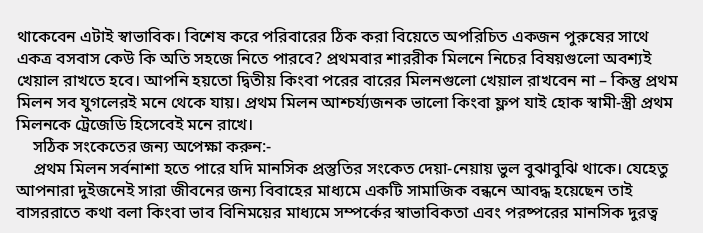থাকেবেন এটাই স্বাভাবিক। বিশেষ করে পরিবারের ঠিক করা বিয়েতে অপরিচিত একজন পুরুষের সাথে একত্র বসবাস কেউ কি অতি সহজে নিতে পারবে? প্রথমবার শাররীক মিলনে নিচের বিষয়গুলো অবশ্যই খেয়াল রাখতে হবে। আপনি হয়তো দ্বিতীয় কিংবা পরের বারের মিলনগুলো খেয়াল রাখবেন না – কিন্তু প্রথম মিলন সব যুগলেরই মনে থেকে যায়। প্রথম মিলন আশ্চর্য্যজনক ভালো কিংবা ফ্লপ যাই হোক স্বামী-স্ত্রী প্রথম মিলনকে ট্রেজেডি হিসেবেই মনে রাখে।
    সঠিক সংকেতের জন্য অপেক্ষা করুন:-
    প্রথম মিলন সর্বনাশা হতে পারে যদি মানসিক প্রস্তুতির সংকেত দেয়া-নেয়ায় ভুল বুঝাবুঝি থাকে। যেহেতু আপনারা দুইজনেই সারা জীবনের জন্য বিবাহের মাধ্যমে একটি সামাজিক বন্ধনে আবদ্ধ হয়েছেন তাই বাসররাতে কথা বলা কিংবা ভাব বিনিময়ের মাধ্যমে সম্পর্কের স্বাভাবিকতা এবং পরষ্পরের মানসিক দুরত্ব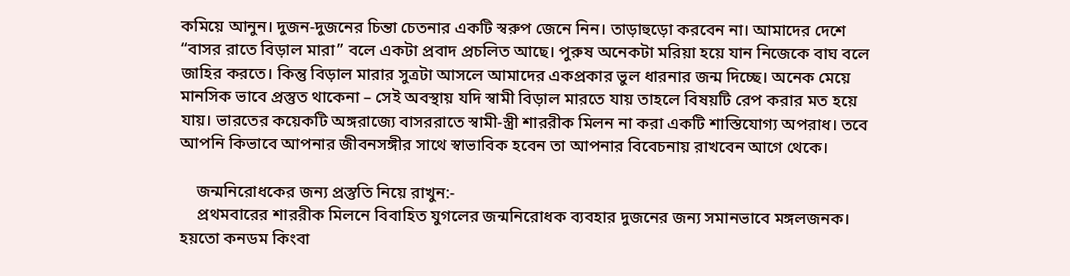কমিয়ে আনুন। দুজন-দুজনের চিন্তা চেতনার একটি স্বরুপ জেনে নিন। তাড়াহুড়ো করবেন না। আমাদের দেশে “বাসর রাতে বিড়াল মারা” বলে একটা প্রবাদ প্রচলিত আছে। পুরুষ অনেকটা মরিয়া হয়ে যান নিজেকে বাঘ বলে জাহির করতে। কিন্তু বিড়াল মারার সুত্রটা আসলে আমাদের একপ্রকার ভুল ধারনার জন্ম দিচ্ছে। অনেক মেয়ে মানসিক ভাবে প্রস্তুত থাকেনা – সেই অবস্থায় যদি স্বামী বিড়াল মারতে যায় তাহলে বিষয়টি রেপ করার মত হয়ে যায়। ভারতের কয়েকটি অঙ্গরাজ্যে বাসররাতে স্বামী-স্ত্রী শাররীক মিলন না করা একটি শাস্তিযোগ্য অপরাধ। তবে আপনি কিভাবে আপনার জীবনসঙ্গীর সাথে স্বাভাবিক হবেন তা আপনার বিবেচনায় রাখবেন আগে থেকে।

    জন্মনিরোধকের জন্য প্রস্তুতি নিয়ে রাখুন:-
    প্রথমবারের শাররীক মিলনে বিবাহিত যুগলের জন্মনিরোধক ব্যবহার দুজনের জন্য সমানভাবে মঙ্গলজনক। হয়তো কনডম কিংবা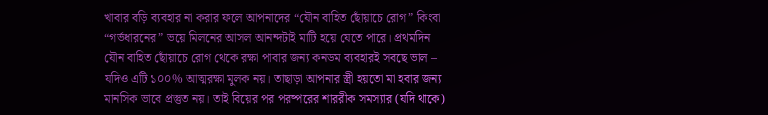খাবার বড়ি ব্যবহার না করার ফলে আপনাদের “যৌন বাহিত ছোঁয়াচে রোগ” কিংবা “গর্ভধারনের” ভয়ে মিলনের আসল আনন্দটাই মাটি হয়ে যেতে পারে। প্রথমদিন যৌন বাহিত ছোঁয়াচে রোগ থেকে রক্ষা পাবার জন্য কনডম ব্যবহারই সবছে ভাল – যদিও এটি ১০০% আত্মরক্ষা মুলক নয়। তাছাড়া আপনার স্ত্রী হয়তো মা হবার জন্য মানসিক ভাবে প্রস্তুত নয়। তাই বিয়ের পর পরষ্পরের শাররীক সমস্যার (যদি থাকে)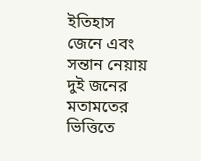ইতিহাস জেনে এবং সন্তান নেয়ায় দুই জনের মতামতের ভিত্তিতে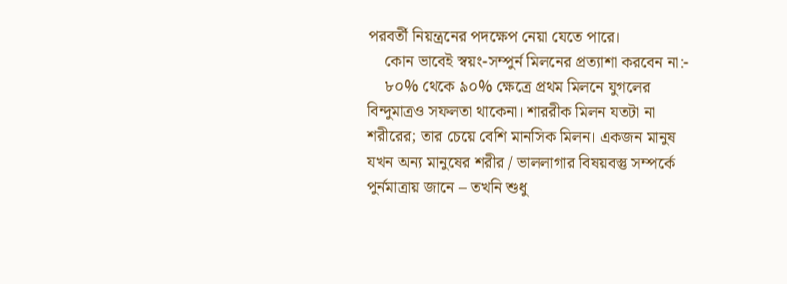পরবর্তী নিয়ন্ত্রনের পদক্ষেপ নেয়া যেতে পারে।
    কোন ভাবেই স্বয়ং-সম্পুর্ন মিলনের প্রত্যাশা করবেন না:-
    ৮০% থেকে ৯০% ক্ষেত্রে প্রথম মিলনে যুগলের বিন্দুমাত্রও সফলতা থাকেনা। শাররীক মিলন যতটা না শরীরের; তার চেয়ে বেশি মানসিক মিলন। একজন মানুষ যখন অন্য মানুষের শরীর / ভাললাগার বিষয়বস্তু সম্পর্কে পুর্নমাত্রায় জানে – তখনি শুধু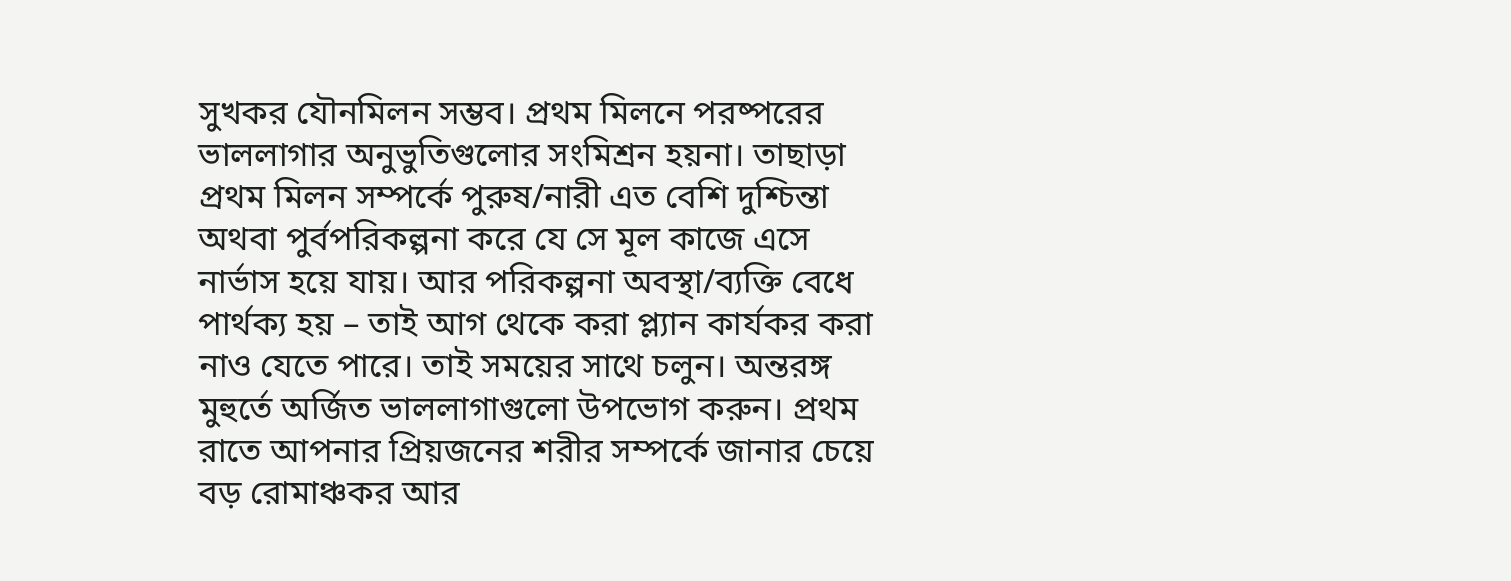সুখকর যৌনমিলন সম্ভব। প্রথম মিলনে পরষ্পরের ভাললাগার অনুভুতিগুলোর সংমিশ্রন হয়না। তাছাড়া প্রথম মিলন সম্পর্কে পুরুষ/নারী এত বেশি দুশ্চিন্তা অথবা পুর্বপরিকল্পনা করে যে সে মূল কাজে এসে নার্ভাস হয়ে যায়। আর পরিকল্পনা অবস্থা/ব্যক্তি বেধে পার্থক্য হয় – তাই আগ থেকে করা প্ল্যান কার্যকর করা নাও যেতে পারে। তাই সময়ের সাথে চলুন। অন্তরঙ্গ মুহুর্তে অর্জিত ভাললাগাগুলো উপভোগ করুন। প্রথম রাতে আপনার প্রিয়জনের শরীর সম্পর্কে জানার চেয়ে বড় রোমাঞ্চকর আর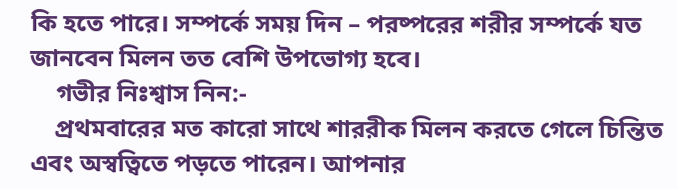কি হতে পারে। সম্পর্কে সময় দিন – পরষ্পরের শরীর সম্পর্কে যত জানবেন মিলন তত বেশি উপভোগ্য হবে।
    গভীর নিঃশ্বাস নিন:-
    প্রথমবারের মত কারো সাথে শাররীক মিলন করতে গেলে চিন্তিত এবং অস্বত্বিতে পড়তে পারেন। আপনার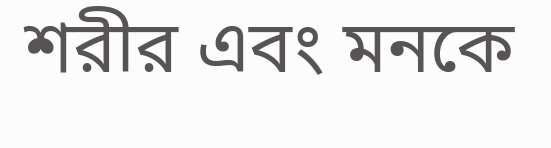শরীর এবং মনকে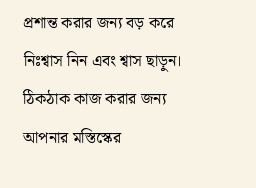প্রশান্ত করার জন্য বড় করে নিঃশ্বাস নিন এবং শ্বাস ছাড়ুন। ঠিকঠাক কাজ করার জন্য আপনার মস্তিস্কের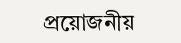প্রয়োজনীয়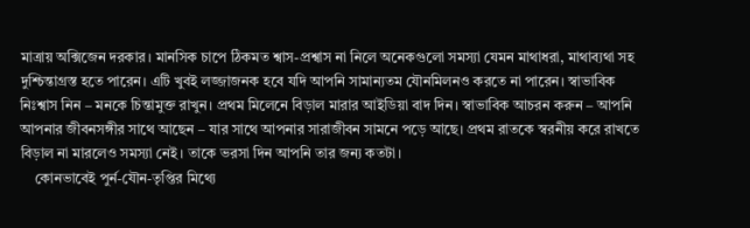মাত্রায় অক্সিজেন দরকার। মানসিক চাপে ঠিকমত শ্বাস-প্রশ্বাস না নিলে অনেকগুলো সমস্যা যেমন মাথাধরা, মাথাব্যথা সহ দুশ্চিন্তাগ্রস্ত হতে পারেন। এটি খুবই লজ্জাজনক হবে যদি আপনি সামান্যতম যৌনমিলনও করতে না পারেন। স্বাভাবিক নিঃশ্বাস নিন – মনকে চিন্তামুক্ত রাখুন। প্রথম মিলেনে বিড়াল মারার আইডিয়া বাদ দিন। স্বাভাবিক আচরন করুন – আপনি আপনার জীবনসঙ্গীর সাথে আছেন – যার সাথে আপনার সারাজীবন সামনে পড়ে আছে। প্রথম রাতকে স্বরনীয় করে রাখতে বিড়াল না মারলেও সমস্যা নেই। তাকে ভরসা দিন আপনি তার জন্য কতটা।
    কোনভাবেই পুর্ন-যৌন-তৃপ্তির মিথ্যে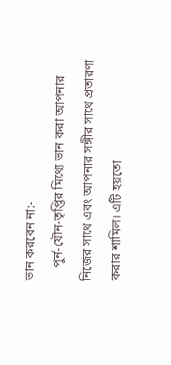ভান করবেন না:-
    পুর্ন-যৌন-তৃপ্তির মিথ্যে ভান করা আপনার নিজের সাথে এবং আপনার সঙ্গীর সাথে প্রতারণা করার শামিল। এটি হয়তো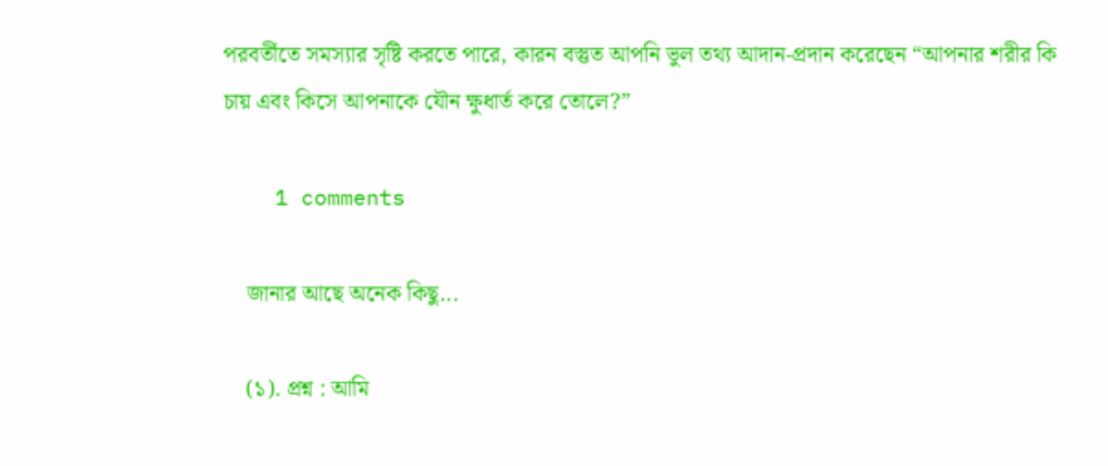পরবর্তীতে সমস্যার সৃষ্টি করতে পারে, কারন বস্তুত আপনি ভুল তথ্য আদান-প্রদান করেছেন “আপনার শরীর কি চায় এবং কিসে আপনাকে যৌন ক্ষুধার্ত করে তোলে?”

    1 comments

    জানার আছে অনেক কিছু...

    (১). প্রশ্ন : আমি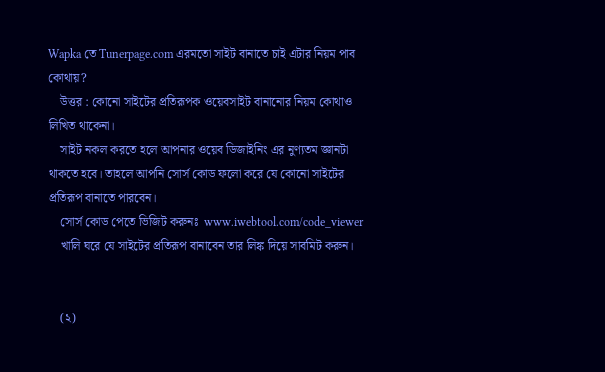Wapka তে Tunerpage.com এরমতো সাইট বানাতে চাই এটার নিয়ম পাব কোথায়?
    উত্তর : কোনো সাইটের প্রতিরূপক ওয়েবসাইট বানানোর নিয়ম কোথাও লিখিত থাকেনা।
    সাইট নকল করতে হলে আপনার ওয়েব ডিজাইনিং এর নুণ্যতম জ্ঞানটা থাকতে হবে। তাহলে আপনি সোর্স কোড ফলো করে যে কোনো সাইটের প্রতিরূপ বানাতে পারবেন।
    সোর্স কোড পেতে ভিজিট করুনঃ  www.iwebtool.com/code_viewer
    খালি ঘরে যে সাইটের প্রতিরূপ বানাবেন তার লিঙ্ক দিয়ে সাবমিট করুন।


    (২)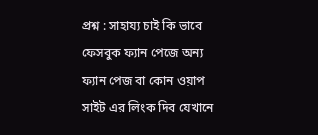প্রশ্ন : সাহায্য চাই কি ভাবে ফেসবুক ফ্যান পেজে অন্য ফ্যান পেজ বা কোন ওয়াপ সাইট এর লিংক দিব যেখানে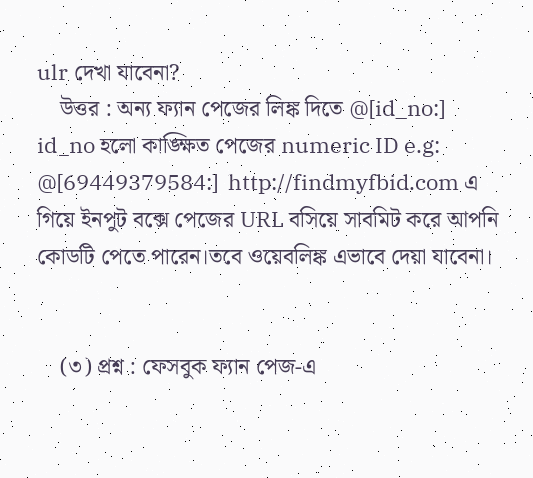ulr দেখা যাবেনা?
    উত্তর : অন্য ফ্যান পেজের লিঙ্ক দিতে @[id_no:] id_no হলো কাঙ্ক্ষিত পেজের numeric ID e.g: @[69449379584:]  http://findmyfbid.com এ গিয়ে ইনপুট বক্সে পেজের URL বসিয়ে সাবমিট করে আপনি কোডটি পেতে পারেন।তবে ওয়েবলিঙ্ক এভাবে দেয়া যাবেনা।


    (৩) প্রশ্ন : ফেসবুক ফ্যান পেজ-এ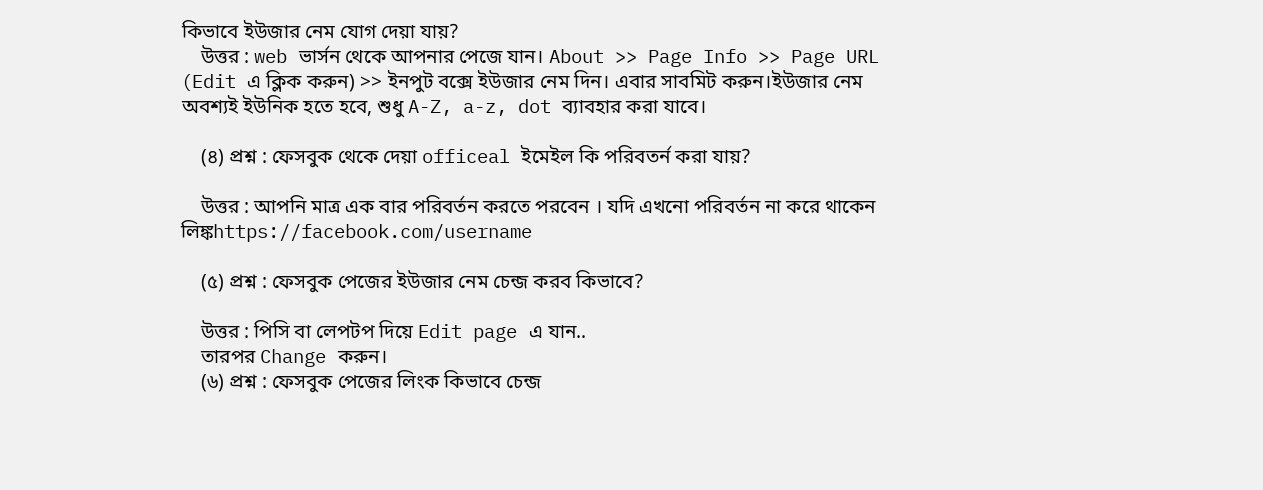কিভাবে ইউজার নেম যোগ দেয়া যায়?
    উত্তর : web ভার্সন থেকে আপনার পেজে যান। About >> Page Info >> Page URL (Edit এ ক্লিক করুন) >> ইনপুট বক্সে ইউজার নেম দিন। এবার সাবমিট করুন।ইউজার নেম অবশ্যই ইউনিক হতে হবে, শুধু A-Z, a-z, dot ব্যাবহার করা যাবে।

    (৪) প্রশ্ন : ফেসবুক থেকে দেয়া officeal ইমেইল কি পরিবতর্ন করা যায়?

    উত্তর : আপনি মাত্র এক বার পরিবর্তন করতে পরবেন । যদি এখনো পরিবর্তন না করে থাকেন লিঙ্কhttps://facebook.com/username

    (৫) প্রশ্ন : ফেসবুক পেজের ইউজার নেম চেন্জ করব কিভাবে?

    উত্তর : পিসি বা লেপটপ দিয়ে Edit page এ যান..
    তারপর Change করুন।
    (৬) প্রশ্ন : ফেসবুক পেজের লিংক কিভাবে চেন্জ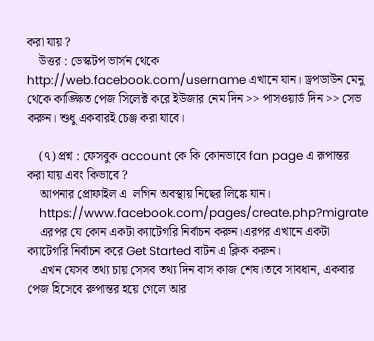করা যায় ?
    উত্তর : ডেস্কটপ ভার্সন থেকে http://web.facebook.com/username এখানে যান। ড্রপডাউন মেনু থেকে কাঙ্ক্ষিত পেজ সিলেক্ট করে ইউজার নেম দিন >> পাসওয়ার্ড দিন >> সেভ করুন। শুধু একবারই চেঞ্জ করা যাবে।

    (৭) প্রশ্ন : ফেসবুক account কে কি কোনভাবে fan page এ রূপান্তর করা যায় এবং কিভাবে ?
    আপনার প্রোফাইল এ  লগিন অবস্থায় নিছের লিঙ্কে যান।
    https://www.facebook.com/pages/create.php?migrate
    এরপর যে কোন একটা ক্যাটেগরি নির্বাচন করুন।এরপর এখানে একটা ক্যাটেগরি নির্বাচন করে Get Started বাটন এ ক্লিক করুন।
    এখন যেসব তথ্য চায় সেসব তথ্য দিন বাস কাজ শেষ।তবে সাবধান, একবার পেজ হিসেবে রুপান্তর হয়ে গেলে আর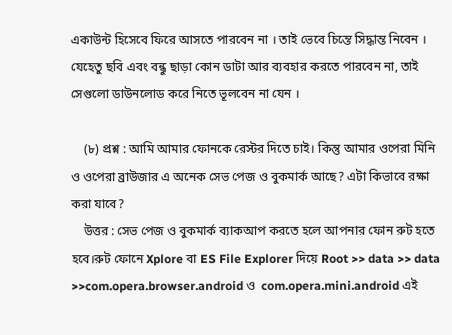একাউন্ট হিসেবে ফিরে আসতে পারবেন না । তাই ভেবে চিন্তে সিদ্ধান্ত নিবেন । যেহেতু ছবি এবং বন্ধু ছাড়া কোন ডাটা আর ব্যবহার করতে পারবেন না, তাই সেগুলো ডাউনলোড করে নিতে ভূলবেন না যেন ।

    (৮) প্রশ্ন : আমি আমার ফোনকে রেস্টর দিতে চাই। কিন্তু আমার ওপেরা মিনি ও ওপেরা ব্রাউজার এ অনেক সেভ পেজ ও বুকমার্ক আছে? এটা কিভাবে রক্ষা করা যাবে?
    উত্তর : সেভ পেজ ও বুকমার্ক ব্যাকআপ করতে হলে আপনার ফোন রুট হতে হবে।রুট ফোনে Xplore বা ES File Explorer দিয়ে Root >> data >> data >>com.opera.browser.android ও  com.opera.mini.android এই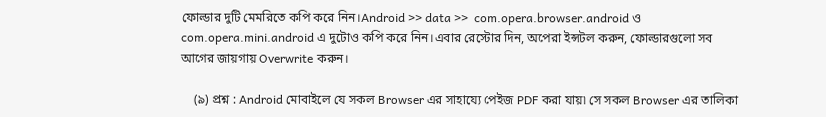ফোল্ডার দুটি মেমরিতে কপি করে নিন।Android >> data >>  com.opera.browser.android ও com.opera.mini.android এ দুটোও কপি করে নিন।এবার রেস্টোর দিন, অপেরা ইন্সটল করুন, ফোল্ডারগুলো সব আগের জায়গায় Overwrite করুন।

    (৯) প্রশ্ন : Android মোবাইলে যে সকল Browser এর সাহায্যে পেইজ PDF করা যায়৷ সে সকল Browser এর তালিকা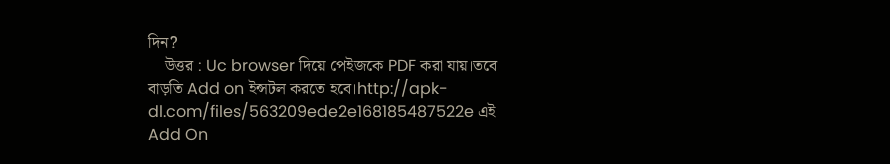দিন?
    উত্তর : Uc browser দিয়ে পেইজকে PDF করা যায়।তবে বাড়তি Add on ইন্সটল করতে হবে।http://apk-dl.com/files/563209ede2e168185487522e এই Add On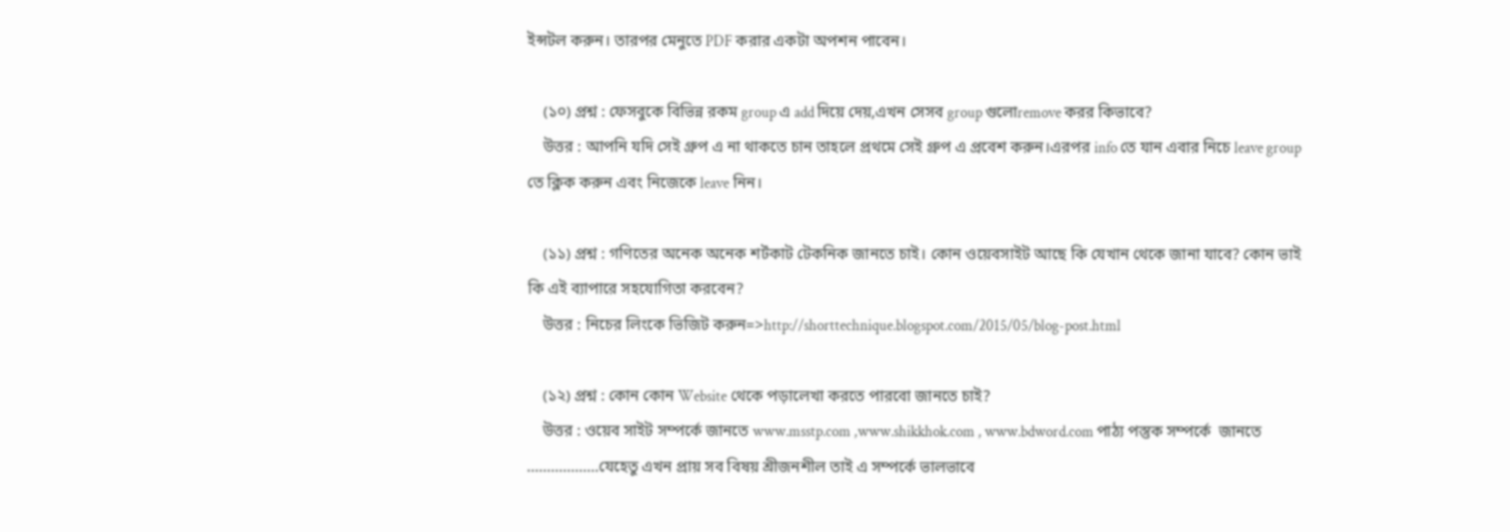ইন্সটল করুন। তারপর মেনুতে PDF করার একটা অপশন পাবেন।

    (১০) প্রশ্ন : ফেসবুকে বিভিন্ন রকম group এ add দিয়ে দেয়,এখন সেসব group গুলোremove করর কিভাবে?
    উত্তর : আপনি যদি সেই গ্রুপ এ না থাকতে চান তাহলে প্রথমে সেই গ্রুপ এ প্রবেশ করুন।এরপর info তে যান এবার নিচে leave group তে ক্লিক করুন এবং নিজেকে leave নিন।

    (১১) প্রশ্ন : গণিতের অনেক অনেক শর্টকাট টেকনিক জানতে চাই। কোন ওয়েবসাইট আছে কি যেখান থেকে জানা যাবে? কোন ভাই কি এই ব্যাপারে সহযোগিতা করবেন?
    উত্তর : নিচের লিংকে ভিজিট করুন=>http://shorttechnique.blogspot.com/2015/05/blog-post.html

    (১২) প্রশ্ন : কোন কোন Website থেকে পড়ালেখা করতে পারবো জানতে চাই?
    উত্তর : ওয়েব সাইট সম্পর্কে জানতে www.msstp.com ,www.shikkhok.com , www.bdword.com পাঠ্য পস্তুক সম্পর্কে  জানতে ..................যেহেতু এখন প্রায় সব বিষয় শ্রীজনশীল তাই এ সম্পর্কে ভালভাবে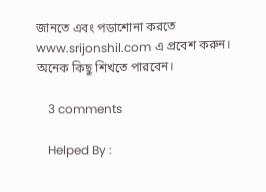জানতে এবং পডাশোনা করতে www.srijonshil.com এ প্রবেশ করুন। অনেক কিছু শিখতে পারবেন।

    3 comments

    Helped By :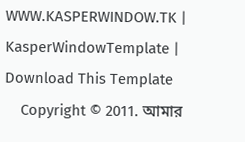WWW.KASPERWINDOW.TK | KasperWindowTemplate | Download This Template
    Copyright © 2011. আমার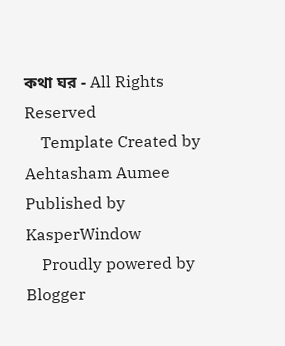কথা ঘর - All Rights Reserved
    Template Created by Aehtasham Aumee Published by KasperWindow
    Proudly powered by Blogger